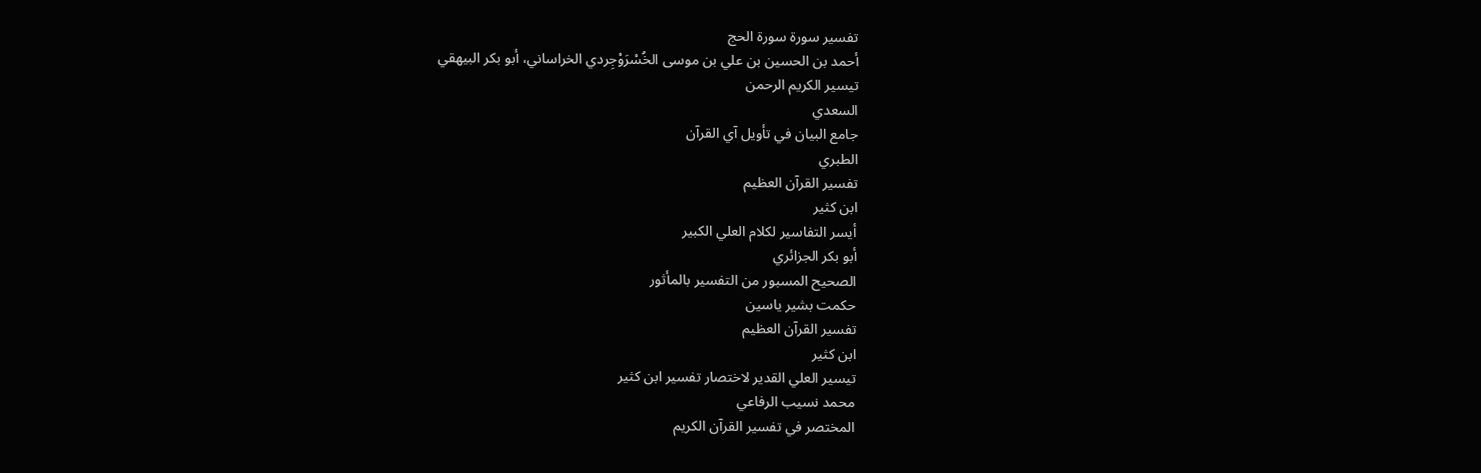تفسير سورة سورة الحج
أحمد بن الحسين بن علي بن موسى الخُسْرَوْجِردي الخراساني، أبو بكر البيهقي
تيسير الكريم الرحمن
السعدي
جامع البيان في تأويل آي القرآن
الطبري
تفسير القرآن العظيم
ابن كثير
أيسر التفاسير لكلام العلي الكبير
أبو بكر الجزائري
الصحيح المسبور من التفسير بالمأثور
حكمت بشير ياسين
تفسير القرآن العظيم
ابن كثير
تيسير العلي القدير لاختصار تفسير ابن كثير
محمد نسيب الرفاعي
المختصر في تفسير القرآن الكريم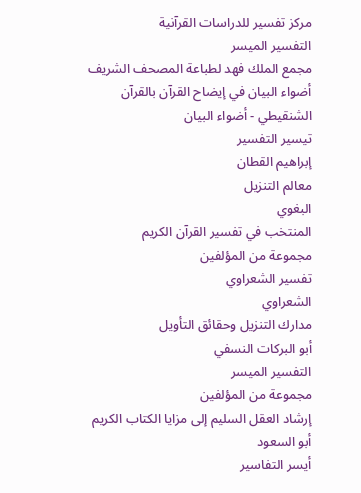مركز تفسير للدراسات القرآنية
التفسير الميسر
مجمع الملك فهد لطباعة المصحف الشريف
أضواء البيان في إيضاح القرآن بالقرآن
الشنقيطي - أضواء البيان
تيسير التفسير
إبراهيم القطان
معالم التنزيل
البغوي
المنتخب في تفسير القرآن الكريم
مجموعة من المؤلفين
تفسير الشعراوي
الشعراوي
مدارك التنزيل وحقائق التأويل
أبو البركات النسفي
التفسير الميسر
مجموعة من المؤلفين
إرشاد العقل السليم إلى مزايا الكتاب الكريم
أبو السعود
أيسر التفاسير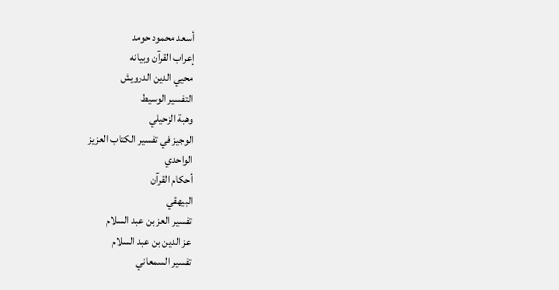أسعد محمود حومد
إعراب القرآن وبيانه
محيي الدين الدرويش
التفسير الوسيط
وهبة الزحيلي
الوجيز في تفسير الكتاب العزيز
الواحدي
أحكام القرآن
البيهقي
تفسير العز بن عبد السلام
عز الدين بن عبد السلام
تفسير السمعاني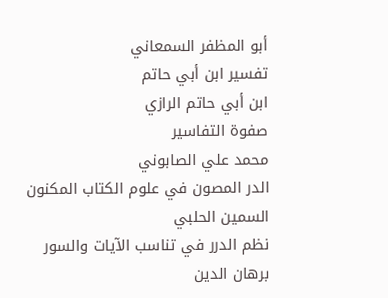أبو المظفر السمعاني
تفسير ابن أبي حاتم
ابن أبي حاتم الرازي
صفوة التفاسير
محمد علي الصابوني
الدر المصون في علوم الكتاب المكنون
السمين الحلبي
نظم الدرر في تناسب الآيات والسور
برهان الدين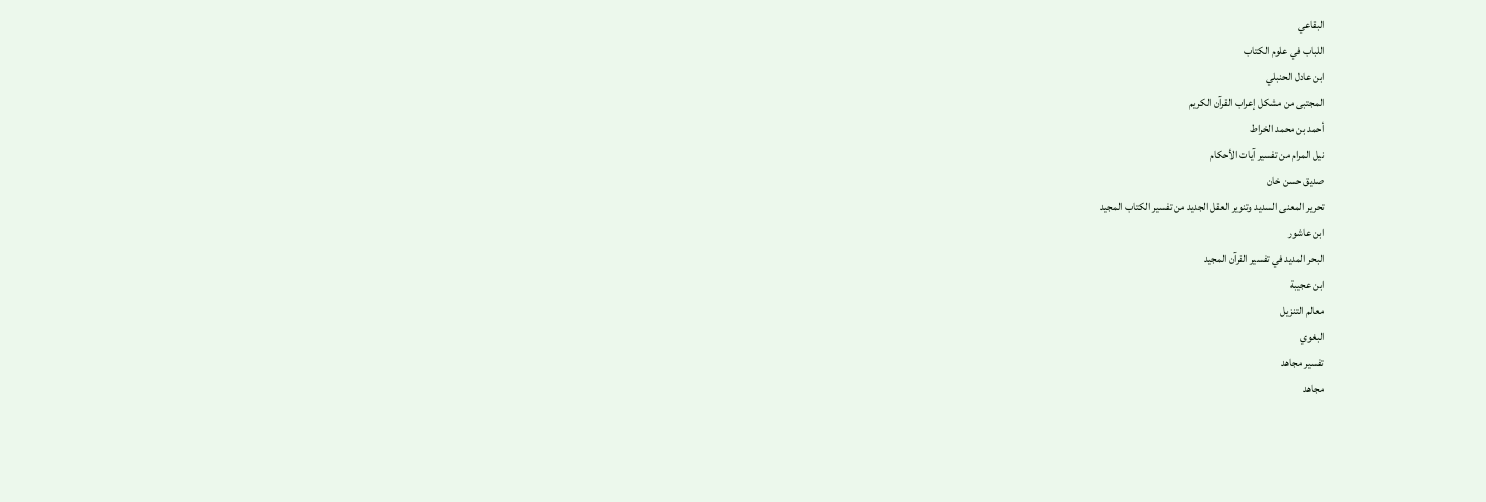البقاعي
اللباب في علوم الكتاب
ابن عادل الحنبلي
المجتبى من مشكل إعراب القرآن الكريم
أحمد بن محمد الخراط
نيل المرام من تفسير آيات الأحكام
صديق حسن خان
تحرير المعنى السديد وتنوير العقل الجديد من تفسير الكتاب المجيد
ابن عاشور
البحر المديد في تفسير القرآن المجيد
ابن عجيبة
معالم التنزيل
البغوي
تفسير مجاهد
مجاهد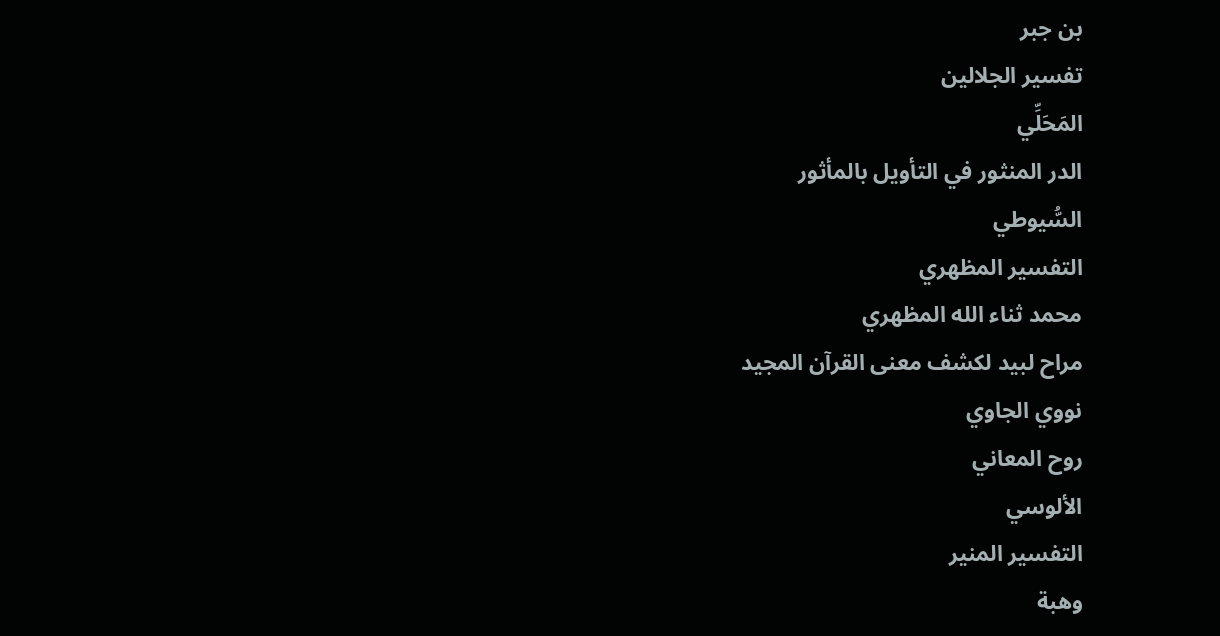بن جبر
تفسير الجلالين
المَحَلِّي
الدر المنثور في التأويل بالمأثور
السُّيوطي
التفسير المظهري
محمد ثناء الله المظهري
مراح لبيد لكشف معنى القرآن المجيد
نووي الجاوي
روح المعاني
الألوسي
التفسير المنير
وهبة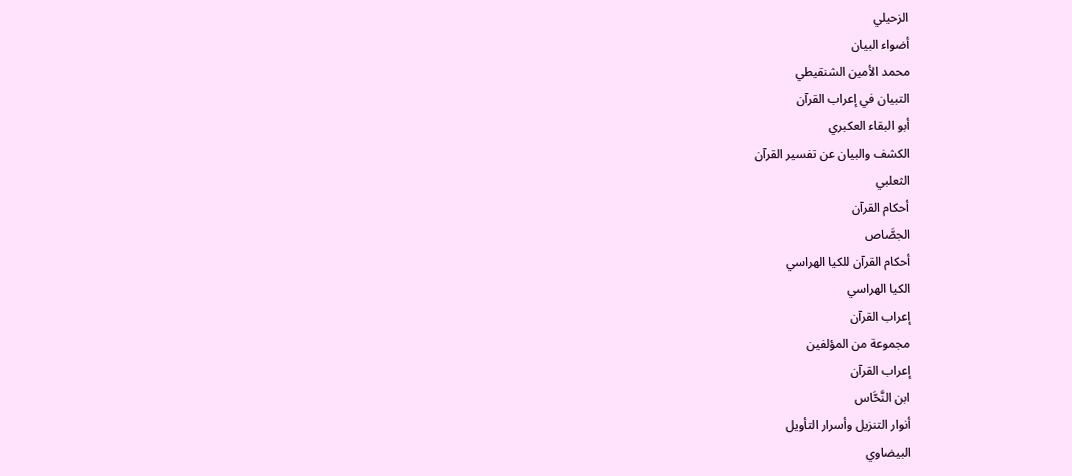الزحيلي
أضواء البيان
محمد الأمين الشنقيطي
التبيان في إعراب القرآن
أبو البقاء العكبري
الكشف والبيان عن تفسير القرآن
الثعلبي
أحكام القرآن
الجصَّاص
أحكام القرآن للكيا الهراسي
الكيا الهراسي
إعراب القرآن
مجموعة من المؤلفين
إعراب القرآن
ابن النَّحَّاس
أنوار التنزيل وأسرار التأويل
البيضاوي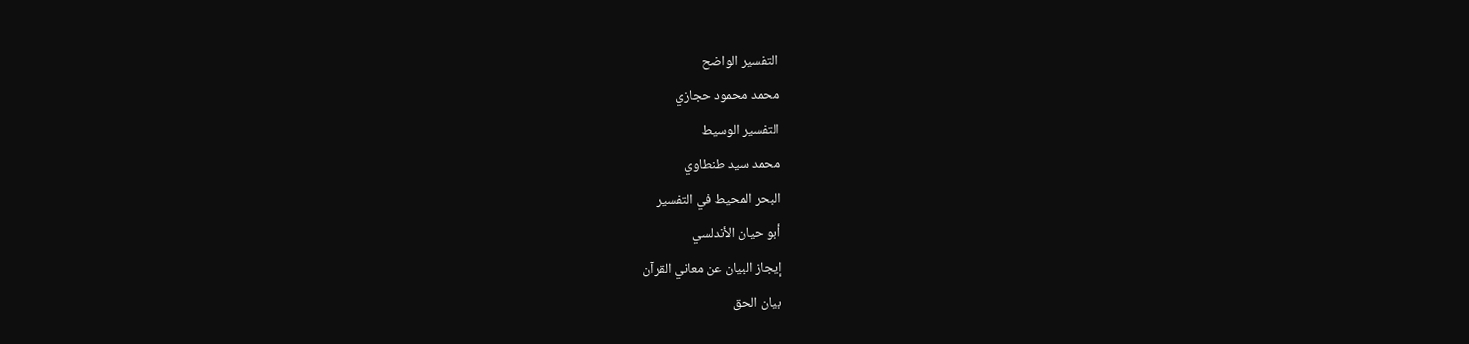التفسير الواضح
محمد محمود حجازي
التفسير الوسيط
محمد سيد طنطاوي
البحر المحيط في التفسير
أبو حيان الأندلسي
إيجاز البيان عن معاني القرآن
بيان الحق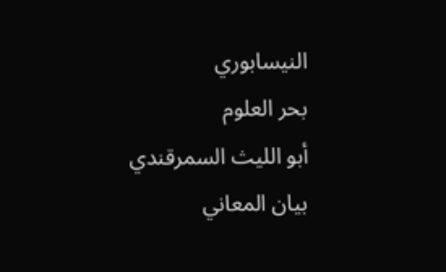النيسابوري
بحر العلوم
أبو الليث السمرقندي
بيان المعاني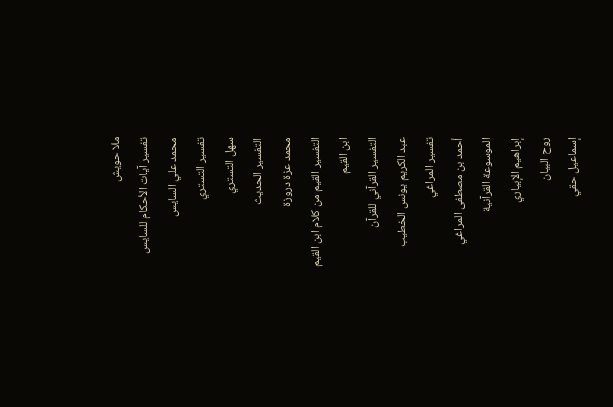ملا حويش
تفسير آيات الأحكام للسايس
محمد علي السايس
تفسير التستري
سهل التستري
التفسير الحديث
محمد عزة دروزة
التفسير القيم من كلام ابن القيم
ابن القيم
التفسير القرآني للقرآن
عبد الكريم يونس الخطيب
تفسير المراغي
أحمد بن مصطفى المراغي
الموسوعة القرآنية
إبراهيم الإبياري
روح البيان
إسماعيل حقي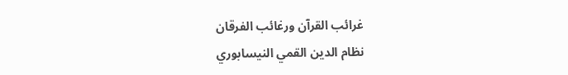غرائب القرآن ورغائب الفرقان
نظام الدين القمي النيسابوري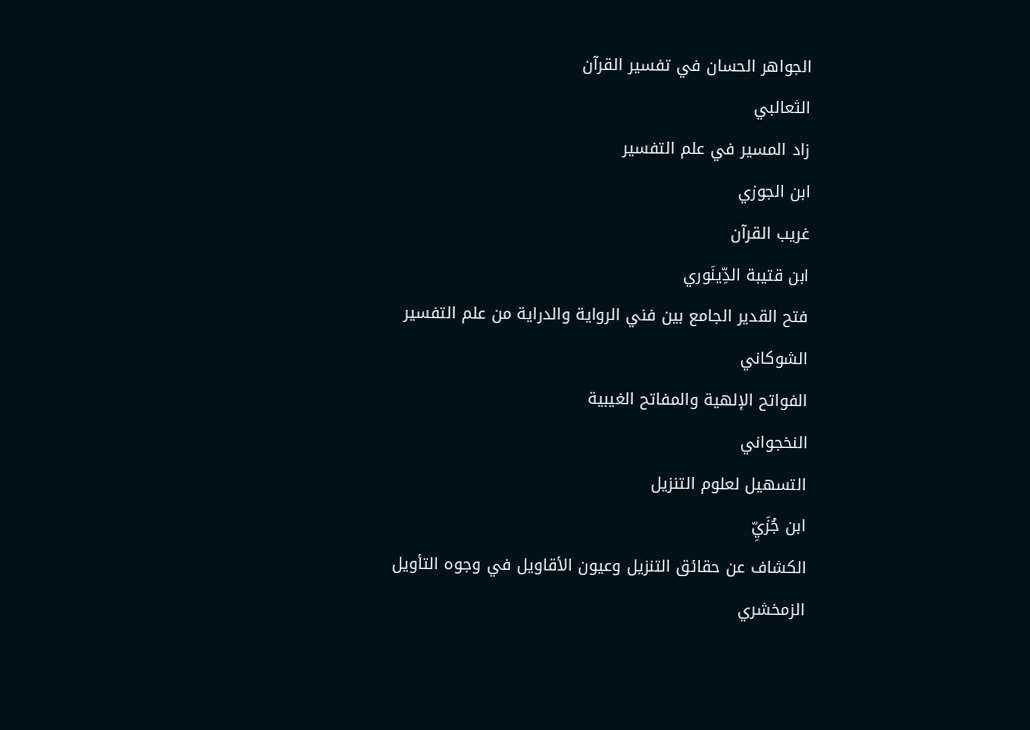الجواهر الحسان في تفسير القرآن
الثعالبي
زاد المسير في علم التفسير
ابن الجوزي
غريب القرآن
ابن قتيبة الدِّينَوري
فتح القدير الجامع بين فني الرواية والدراية من علم التفسير
الشوكاني
الفواتح الإلهية والمفاتح الغيبية
النخجواني
التسهيل لعلوم التنزيل
ابن جُزَيِّ
الكشاف عن حقائق التنزيل وعيون الأقاويل في وجوه التأويل
الزمخشري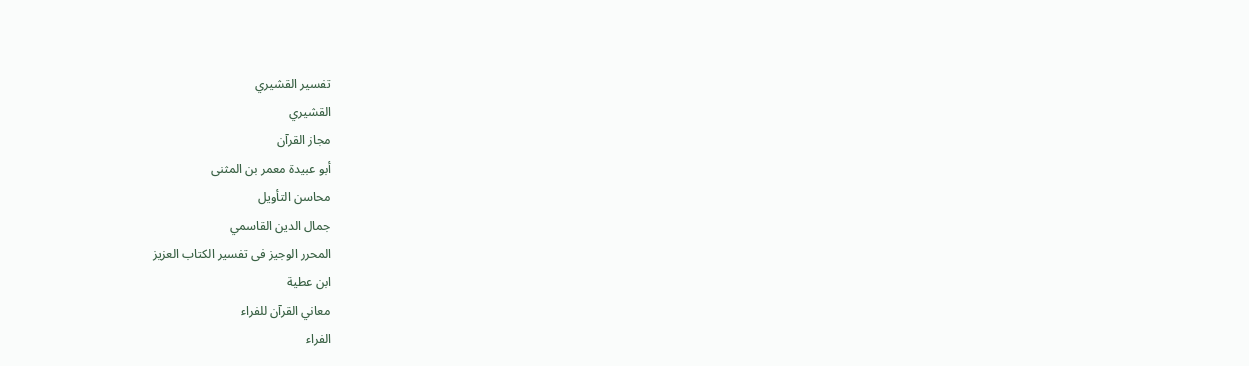تفسير القشيري
القشيري
مجاز القرآن
أبو عبيدة معمر بن المثنى
محاسن التأويل
جمال الدين القاسمي
المحرر الوجيز فى تفسير الكتاب العزيز
ابن عطية
معاني القرآن للفراء
الفراء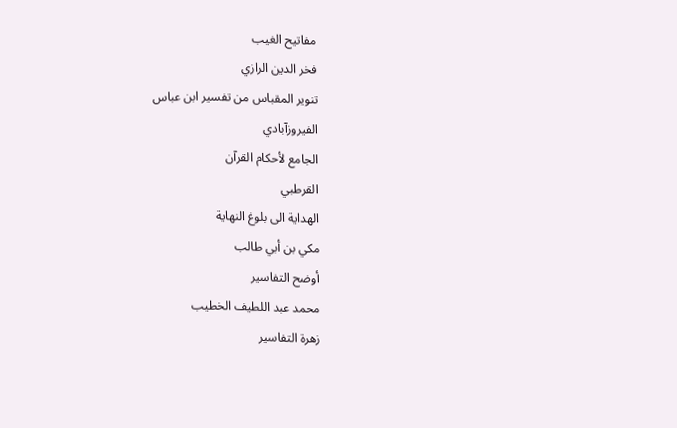مفاتيح الغيب
فخر الدين الرازي
تنوير المقباس من تفسير ابن عباس
الفيروزآبادي
الجامع لأحكام القرآن
القرطبي
الهداية الى بلوغ النهاية
مكي بن أبي طالب
أوضح التفاسير
محمد عبد اللطيف الخطيب
زهرة التفاسير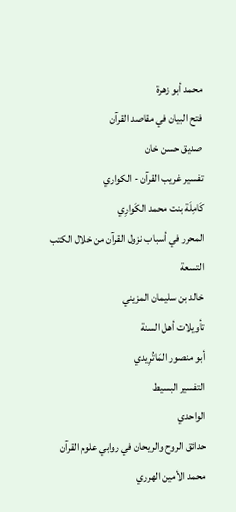محمد أبو زهرة
فتح البيان في مقاصد القرآن
صديق حسن خان
تفسير غريب القرآن - الكواري
كَامِلَة بنت محمد الكَوارِي
المحرر في أسباب نزول القرآن من خلال الكتب التسعة
خالد بن سليمان المزيني
تأويلات أهل السنة
أبو منصور المَاتُرِيدي
التفسير البسيط
الواحدي
حدائق الروح والريحان في روابي علوم القرآن
محمد الأمين الهرري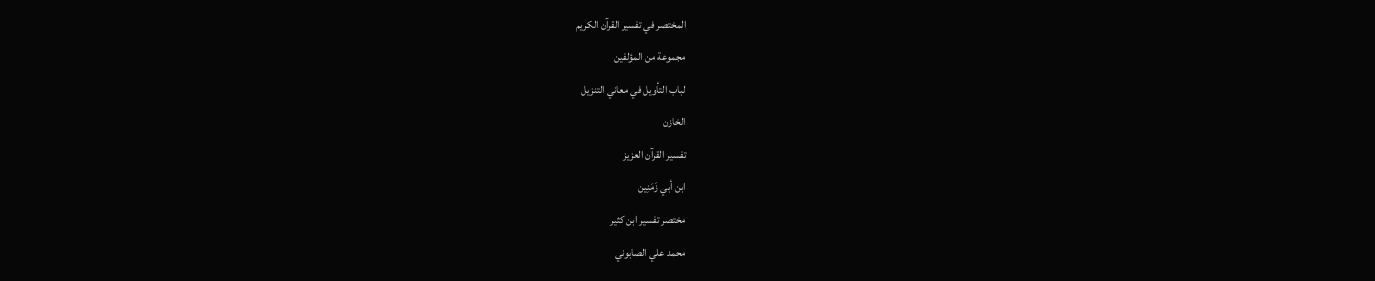المختصر في تفسير القرآن الكريم
مجموعة من المؤلفين
لباب التأويل في معاني التنزيل
الخازن
تفسير القرآن العزيز
ابن أبي زَمَنِين
مختصر تفسير ابن كثير
محمد علي الصابوني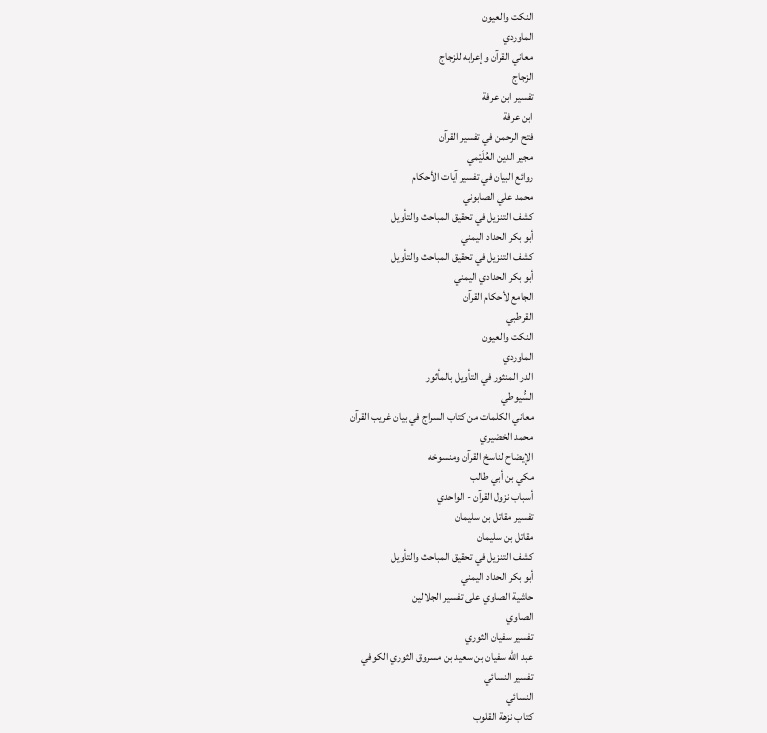النكت والعيون
الماوردي
معاني القرآن وإعرابه للزجاج
الزجاج
تفسير ابن عرفة
ابن عرفة
فتح الرحمن في تفسير القرآن
مجير الدين العُلَيْمي
روائع البيان في تفسير آيات الأحكام
محمد علي الصابوني
كشف التنزيل في تحقيق المباحث والتأويل
أبو بكر الحداد اليمني
كشف التنزيل في تحقيق المباحث والتأويل
أبو بكر الحدادي اليمني
الجامع لأحكام القرآن
القرطبي
النكت والعيون
الماوردي
الدر المنثور في التأويل بالمأثور
السُّيوطي
معاني الكلمات من كتاب السراج في بيان غريب القرآن
محمد الخضيري
الإيضاح لناسخ القرآن ومنسوخه
مكي بن أبي طالب
أسباب نزول القرآن - الواحدي
تفسير مقاتل بن سليمان
مقاتل بن سليمان
كشف التنزيل في تحقيق المباحث والتأويل
أبو بكر الحداد اليمني
حاشية الصاوي على تفسير الجلالين
الصاوي
تفسير سفيان الثوري
عبد الله سفيان بن سعيد بن مسروق الثوري الكوفي
تفسير النسائي
النسائي
كتاب نزهة القلوب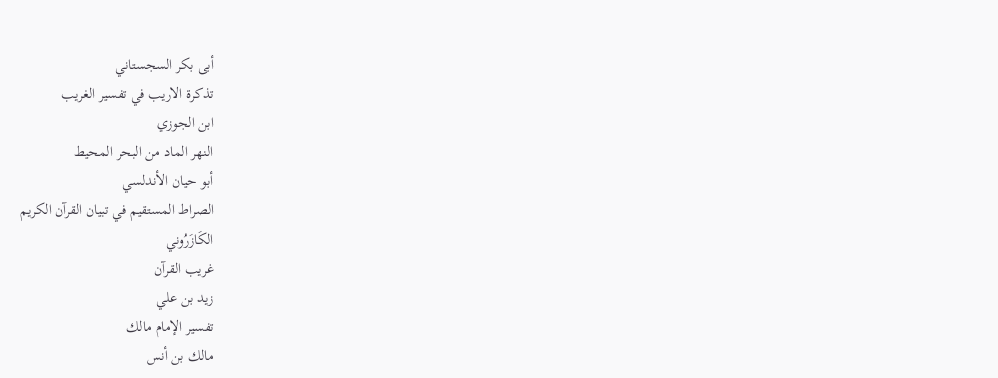أبى بكر السجستاني
تذكرة الاريب في تفسير الغريب
ابن الجوزي
النهر الماد من البحر المحيط
أبو حيان الأندلسي
الصراط المستقيم في تبيان القرآن الكريم
الكَازَرُوني
غريب القرآن
زيد بن علي
تفسير الإمام مالك
مالك بن أنس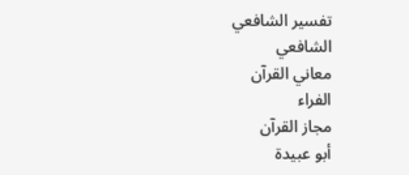تفسير الشافعي
الشافعي
معاني القرآن
الفراء
مجاز القرآن
أبو عبيدة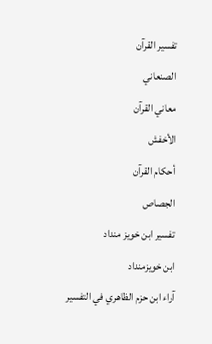تفسير القرآن
الصنعاني
معاني القرآن
الأخفش
أحكام القرآن
الجصاص
تفسير ابن خويز منداد
ابن خويزمنداد
آراء ابن حزم الظاهري في التفسير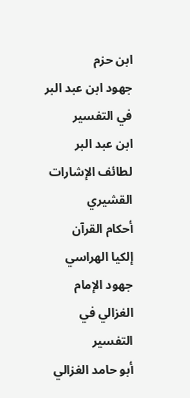ابن حزم
جهود ابن عبد البر في التفسير
ابن عبد البر
لطائف الإشارات
القشيري
أحكام القرآن
إلكيا الهراسي
جهود الإمام الغزالي في التفسير
أبو حامد الغزالي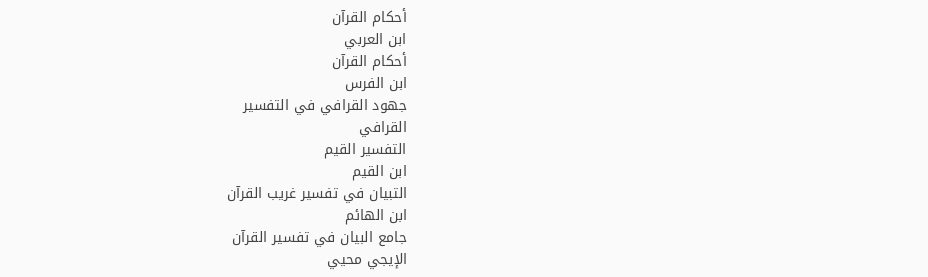أحكام القرآن
ابن العربي
أحكام القرآن
ابن الفرس
جهود القرافي في التفسير
القرافي
التفسير القيم
ابن القيم
التبيان في تفسير غريب القرآن
ابن الهائم
جامع البيان في تفسير القرآن
الإيجي محيي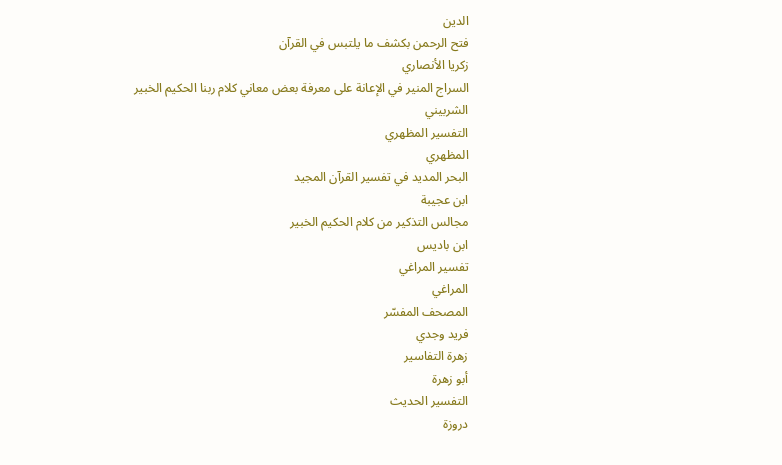الدين
فتح الرحمن بكشف ما يلتبس في القرآن
زكريا الأنصاري
السراج المنير في الإعانة على معرفة بعض معاني كلام ربنا الحكيم الخبير
الشربيني
التفسير المظهري
المظهري
البحر المديد في تفسير القرآن المجيد
ابن عجيبة
مجالس التذكير من كلام الحكيم الخبير
ابن باديس
تفسير المراغي
المراغي
المصحف المفسّر
فريد وجدي
زهرة التفاسير
أبو زهرة
التفسير الحديث
دروزة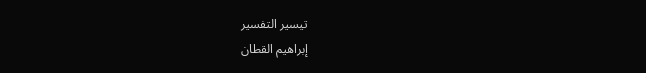تيسير التفسير
إبراهيم القطان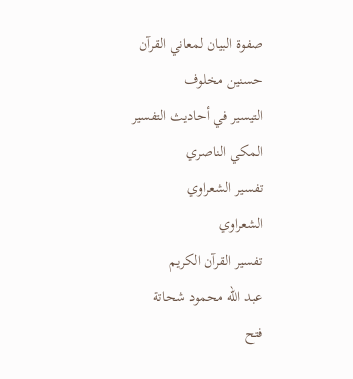صفوة البيان لمعاني القرآن
حسنين مخلوف
التيسير في أحاديث التفسير
المكي الناصري
تفسير الشعراوي
الشعراوي
تفسير القرآن الكريم
عبد الله محمود شحاتة
فتح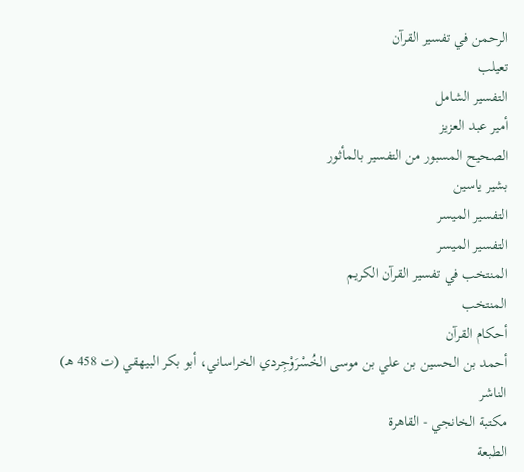الرحمن في تفسير القرآن
تعيلب
التفسير الشامل
أمير عبد العزيز
الصحيح المسبور من التفسير بالمأثور
بشير ياسين
التفسير الميسر
التفسير الميسر
المنتخب في تفسير القرآن الكريم
المنتخب
أحكام القرآن
أحمد بن الحسين بن علي بن موسى الخُسْرَوْجِردي الخراساني، أبو بكر البيهقي (ت 458 هـ)
الناشر
مكتبة الخانجي - القاهرة
الطبعة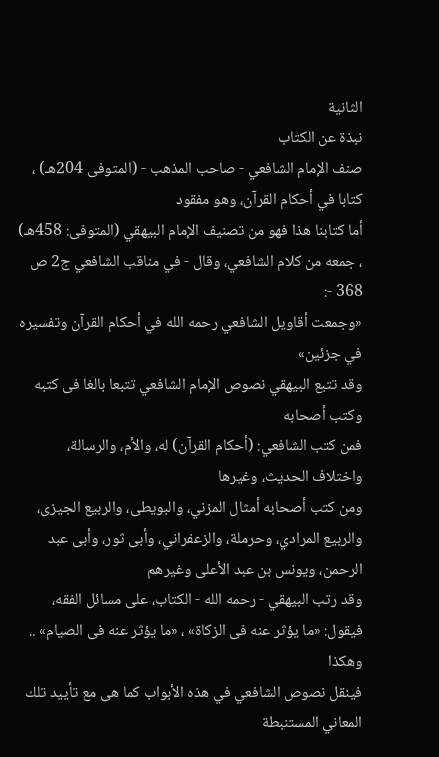الثانية
نبذة عن الكتاب
صنف الإمام الشافعي - صاحب المذهب - (المتوفى 204هـ) ، كتابا في أحكام القرآن، وهو مفقود
أما كتابنا هذا فهو من تصنيف الإمام البيهقي (المتوفى: 458هـ) ، جمعه من كلام الشافعي، وقال - في مناقب الشافعي ج2 ص 368 -:
«وجمعت أقاويل الشافعي رحمه الله في أحكام القرآن وتفسيره في جزئين»
وقد تتبع البيهقي نصوص الإمام الشافعي تتبعا بالغا فى كتبه وكتب أصحابه
فمن كتب الشافعي: (أحكام القرآن) له، والأم، والرسالة، واختلاف الحديث، وغيرها
ومن كتب أصحابه أمثال المزني، والبويطى، والربيع الجيزى، والربيع المرادي، وحرملة، والزعفراني، وأبى ثور، وأبى عبد الرحمن، ويونس بن عبد الأعلى وغيرهم
وقد رتب البيهقي - رحمه الله - الكتاب، على مسائل الفقه، فيقول: «ما يؤثر عنه فى الزكاة» ، «ما يؤثر عنه فى الصيام» .. وهكذا
فينقل نصوص الشافعي في هذه الأبواب كما هى مع تأييد تلك المعاني المستنبطة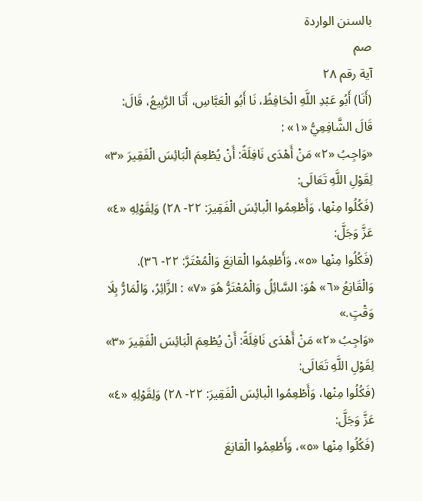بالسنن الواردة
صم
آية رقم ٢٨
(أَنَا) أَبُو عَبْدِ اللَّهِ الْحَافِظُ، نَا أَبُو الْعَبَّاسِ، أَنَا الرَّبِيعُ، قَالَ: قَالَ الشَّافِعِيُّ «١» :
«وَاجِبُ «٢» مَنْ أَهْدَى نَافِلَةً: أَنْ يُطْعِمَ الْبَائِسَ الْفَقِيرَ «٣» لِقَوْلِ اللَّهِ تَعَالَى:
(فَكُلُوا مِنْها، وَأَطْعِمُوا الْبائِسَ الْفَقِيرَ: ٢٢- ٢٨) وَلِقَوْلِهِ «٤» عَزَّ وَجَلَّ:
(فَكُلُوا مِنْها «٥»، وَأَطْعِمُوا الْقانِعَ وَالْمُعْتَرَّ: ٢٢- ٣٦). وَالْقَانِعُ «٦» هُوَ: السَّائِلُ وَالْمُعْتَرُّ هُوَ «٧» : الزَّائِرُ، وَالْمَارُّ بِلَا وَقْتٍ.»
«وَاجِبُ «٢» مَنْ أَهْدَى نَافِلَةً: أَنْ يُطْعِمَ الْبَائِسَ الْفَقِيرَ «٣» لِقَوْلِ اللَّهِ تَعَالَى:
(فَكُلُوا مِنْها، وَأَطْعِمُوا الْبائِسَ الْفَقِيرَ: ٢٢- ٢٨) وَلِقَوْلِهِ «٤» عَزَّ وَجَلَّ:
(فَكُلُوا مِنْها «٥»، وَأَطْعِمُوا الْقانِعَ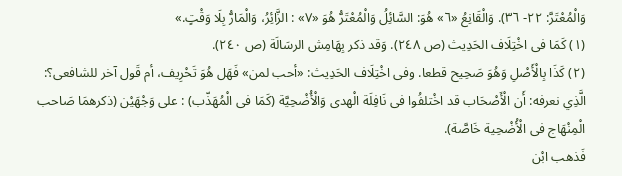وَالْمُعْتَرَّ: ٢٢- ٣٦). وَالْقَانِعُ «٦» هُوَ: السَّائِلُ وَالْمُعْتَرُّ هُوَ «٧» : الزَّائِرُ، وَالْمَارُّ بِلَا وَقْتٍ.»
(١) كَمَا فى اخْتِلَاف الحَدِيث (ص ٢٤٨). وَقد ذكر بِهَامِش الرسَالَة (ص ٢٤٠).
(٢) كَذَا بِالْأَصْلِ وَهُوَ صَحِيح قطعا. وفى اخْتِلَاف الحَدِيث: «أحب لمن» فَهَل هُوَ تَحْرِيف، أم قَول آخر للشافعى؟: الَّذِي نعرفه: أَن الْأَصْحَاب قد اخْتلفُوا فى نَافِلَة الْهدى وَالْأُضْحِيَّة (كَمَا فى الْمُهَذّب) : على وَجْهَيْن (ذكرهمَا صَاحب الْمِنْهَاج فى الْأُضْحِية خَاصَّة).
فَذهب ابْن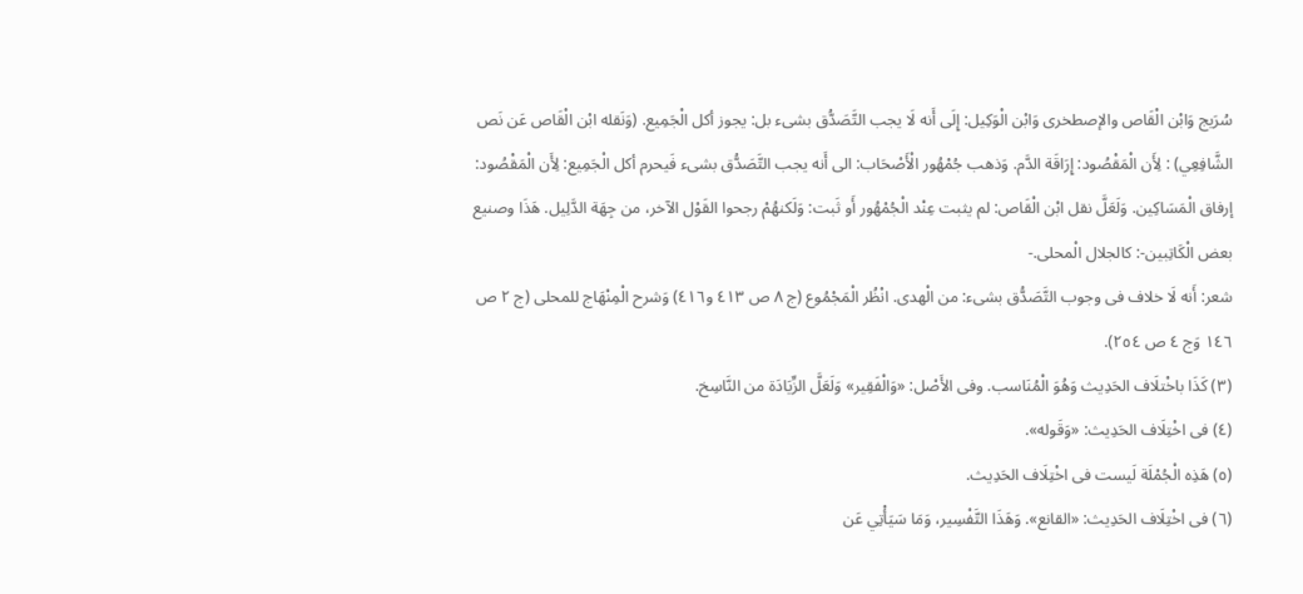سُرَيج وَابْن الْقَاص والإصطخرى وَابْن الْوَكِيل: إِلَى أَنه لَا يجب التَّصَدُّق بشىء بل: يجوز أكل الْجَمِيع. (وَنَقله ابْن الْقَاص عَن نَص الشَّافِعِي) : لِأَن الْمَقْصُود: إِرَاقَة الدَّم. وَذهب جُمْهُور الْأَصْحَاب: الى أَنه يجب التَّصَدُّق بشىء فَيحرم أكل الْجَمِيع: لِأَن الْمَقْصُود: إرفاق الْمَسَاكِين. وَلَعَلَّ نقل ابْن الْقَاص: لم يثبت عِنْد الْجُمْهُور أَو ثَبت: وَلَكنهُمْ رجحوا القَوْل الآخر، من جِهَة الدَّلِيل. هَذَا وصنيع بعض الْكَاتِبين-: كالجلال الْمحلى.-
شعر: أَنه لَا خلاف فى وجوب التَّصَدُّق بشىء: من الْهدى. انْظُر الْمَجْمُوع (ج ٨ ص ٤١٣ و٤١٦) وَشرح الْمِنْهَاج للمحلى (ج ٢ ص ١٤٦ وَج ٤ ص ٢٥٤).
(٣) كَذَا باخْتلَاف الحَدِيث وَهُوَ الْمُنَاسب. وفى الأَصْل: «وَالْفَقِير» وَلَعَلَّ الزِّيَادَة من النَّاسِخ.
(٤) فى اخْتِلَاف الحَدِيث: «وَقَوله».
(٥) هَذِه الْجُمْلَة لَيست فى اخْتِلَاف الحَدِيث.
(٦) فى اخْتِلَاف الحَدِيث: «القانع». وَهَذَا التَّفْسِير، وَمَا سَيَأْتِي عَن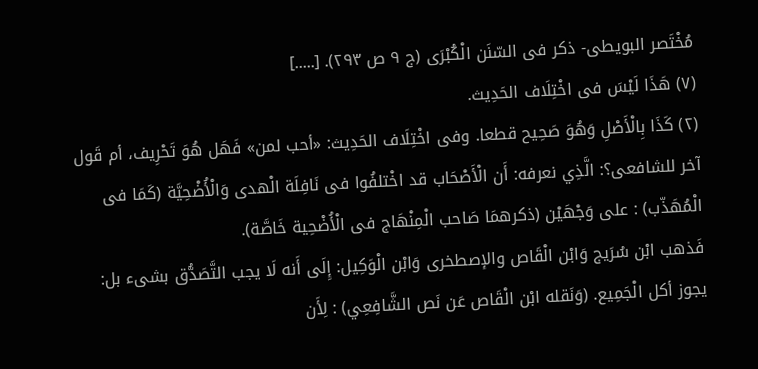مُخْتَصر البويطى- ذكر فى السّنَن الْكُبْرَى (ج ٩ ص ٢٩٣). [.....]
(٧) هَذَا لَيْسَ فى اخْتِلَاف الحَدِيث.
(٢) كَذَا بِالْأَصْلِ وَهُوَ صَحِيح قطعا. وفى اخْتِلَاف الحَدِيث: «أحب لمن» فَهَل هُوَ تَحْرِيف، أم قَول آخر للشافعى؟: الَّذِي نعرفه: أَن الْأَصْحَاب قد اخْتلفُوا فى نَافِلَة الْهدى وَالْأُضْحِيَّة (كَمَا فى الْمُهَذّب) : على وَجْهَيْن (ذكرهمَا صَاحب الْمِنْهَاج فى الْأُضْحِية خَاصَّة).
فَذهب ابْن سُرَيج وَابْن الْقَاص والإصطخرى وَابْن الْوَكِيل: إِلَى أَنه لَا يجب التَّصَدُّق بشىء بل: يجوز أكل الْجَمِيع. (وَنَقله ابْن الْقَاص عَن نَص الشَّافِعِي) : لِأَن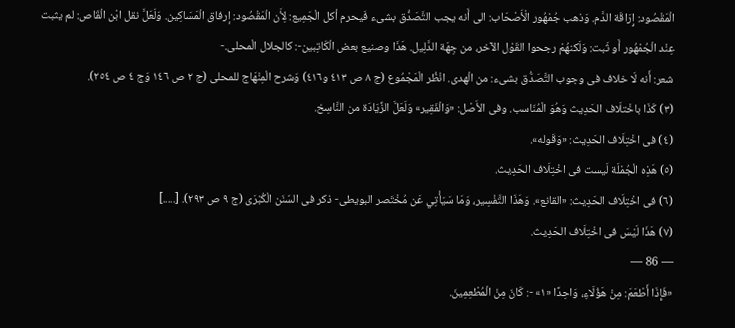الْمَقْصُود: إِرَاقَة الدَّم. وَذهب جُمْهُور الْأَصْحَاب: الى أَنه يجب التَّصَدُّق بشىء فَيحرم أكل الْجَمِيع: لِأَن الْمَقْصُود: إرفاق الْمَسَاكِين. وَلَعَلَّ نقل ابْن الْقَاص: لم يثبت عِنْد الْجُمْهُور أَو ثَبت: وَلَكنهُمْ رجحوا القَوْل الآخر، من جِهَة الدَّلِيل. هَذَا وصنيع بعض الْكَاتِبين-: كالجلال الْمحلى.-
شعر: أَنه لَا خلاف فى وجوب التَّصَدُّق بشىء: من الْهدى. انْظُر الْمَجْمُوع (ج ٨ ص ٤١٣ و٤١٦) وَشرح الْمِنْهَاج للمحلى (ج ٢ ص ١٤٦ وَج ٤ ص ٢٥٤).
(٣) كَذَا باخْتلَاف الحَدِيث وَهُوَ الْمُنَاسب. وفى الأَصْل: «وَالْفَقِير» وَلَعَلَّ الزِّيَادَة من النَّاسِخ.
(٤) فى اخْتِلَاف الحَدِيث: «وَقَوله».
(٥) هَذِه الْجُمْلَة لَيست فى اخْتِلَاف الحَدِيث.
(٦) فى اخْتِلَاف الحَدِيث: «القانع». وَهَذَا التَّفْسِير، وَمَا سَيَأْتِي عَن مُخْتَصر البويطى- ذكر فى السّنَن الْكُبْرَى (ج ٩ ص ٢٩٣). [.....]
(٧) هَذَا لَيْسَ فى اخْتِلَاف الحَدِيث.
— 86 —
«فَإِذَا أَطْعَمَ: مِنْ هَؤُلَاءِ، وَاحِدًا «١» -: كَانَ مِنْ الْمُطْعِمِينَ.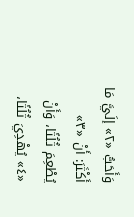وَأَحَبُّ «٢» إلَيَّ مَا أَكْثَرَ: أَنْ «٣» يُطْعِمَ ثُلُثًا، وَأَنْ «٤» يُهْدِيَ ثُلُثًا،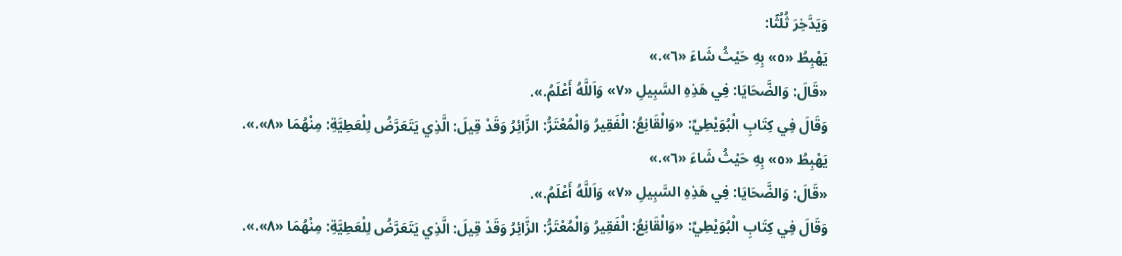وَيَدَّخِرَ ثُلُثًا:
يَهْبِطُ «٥» بِهِ حَيْثُ شَاءَ «٦».»
«قَالَ: وَالضَّحَايَا: فِي هَذِهِ السَّبِيلِ «٧» وَاَللَّهُ أَعْلَمُ.».
وَقَالَ فِي كِتَابِ الْبُوَيْطِيِّ: «وَالْقَانِعُ: الْفَقِيرُ وَالْمُعْتَرُّ: الزَّائِرُ وَقَدْ قِيلَ: الَّذِي يَتَعَرَّضُ لِلْعَطِيَّةِ: مِنْهُمَا «٨».».
يَهْبِطُ «٥» بِهِ حَيْثُ شَاءَ «٦».»
«قَالَ: وَالضَّحَايَا: فِي هَذِهِ السَّبِيلِ «٧» وَاَللَّهُ أَعْلَمُ.».
وَقَالَ فِي كِتَابِ الْبُوَيْطِيِّ: «وَالْقَانِعُ: الْفَقِيرُ وَالْمُعْتَرُّ: الزَّائِرُ وَقَدْ قِيلَ: الَّذِي يَتَعَرَّضُ لِلْعَطِيَّةِ: مِنْهُمَا «٨».».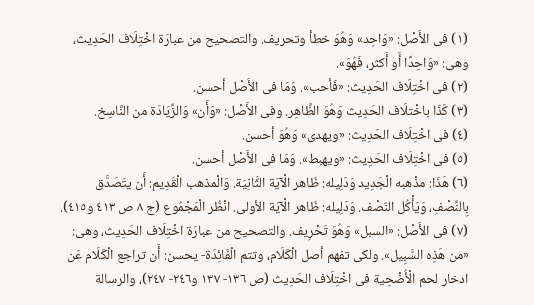(١) فى الأَصْل: «وَاحِد» وَهُوَ خطأ وتحريف. والتصحيح من عبارَة اخْتِلَاف الحَدِيث، وهى: «وَاحِدًا أَو أَكثر، فَهُوَ».
(٢) فى اخْتِلَاف الحَدِيث: «فَأحب». وَمَا فى الأَصْل أحسن.
(٣) كَذَا باخْتلَاف الحَدِيث وَهُوَ الظَّاهِر. وفى الأَصْل: «وَأَن» وَالزِّيَادَة من النَّاسِخ.
(٤) فى اخْتِلَاف الحَدِيث: «ويهدى» وَهُوَ أحسن.
(٥) فى اخْتِلَاف الحَدِيث: «ويهبط». وَمَا فى الأَصْل أحسن.
(٦) هَذَا: مذْهبه الْجَدِيد وَدَلِيله: ظَاهر الْآيَة الثَّانِيَة. وَالْمذهب الْقَدِيم: أَن يتَصَدَّق بِالنِّصْفِ، وَيَأْكُل النّصْف. وَدَلِيله: ظَاهر الْآيَة الأولى. انْظُر الْمَجْمُوع (ج ٨ ص ٤١٣ و٤١٥).
(٧) فى الأَصْل: «السبل» وَهُوَ تَحْرِيف. والتصحيح من عبارَة اخْتِلَاف الحَدِيث، وهى: «من هَذِه السَّبِيل». ولكى تفهم أصل الْكَلَام، وتتم الْفَائِدَة- يحسن: أَن تراجع الْكَلَام عَن ادخار لحم الْأُضْحِية فى اخْتِلَاف الحَدِيث (ص ١٣٦- ١٣٧ و٢٤٦- ٢٤٧)، والرسالة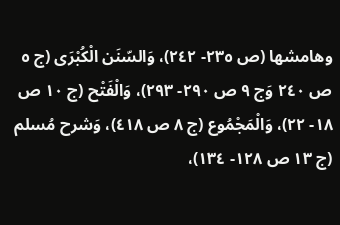وهامشها (ص ٢٣٥- ٢٤٢)، وَالسّنَن الْكُبْرَى (ج ٥ ص ٢٤٠ وَج ٩ ص ٢٩٠- ٢٩٣)، وَالْفَتْح (ج ١٠ ص ١٨- ٢٢)، وَالْمَجْمُوع (ج ٨ ص ٤١٨)، وَشرح مُسلم (ج ١٣ ص ١٢٨- ١٣٤)،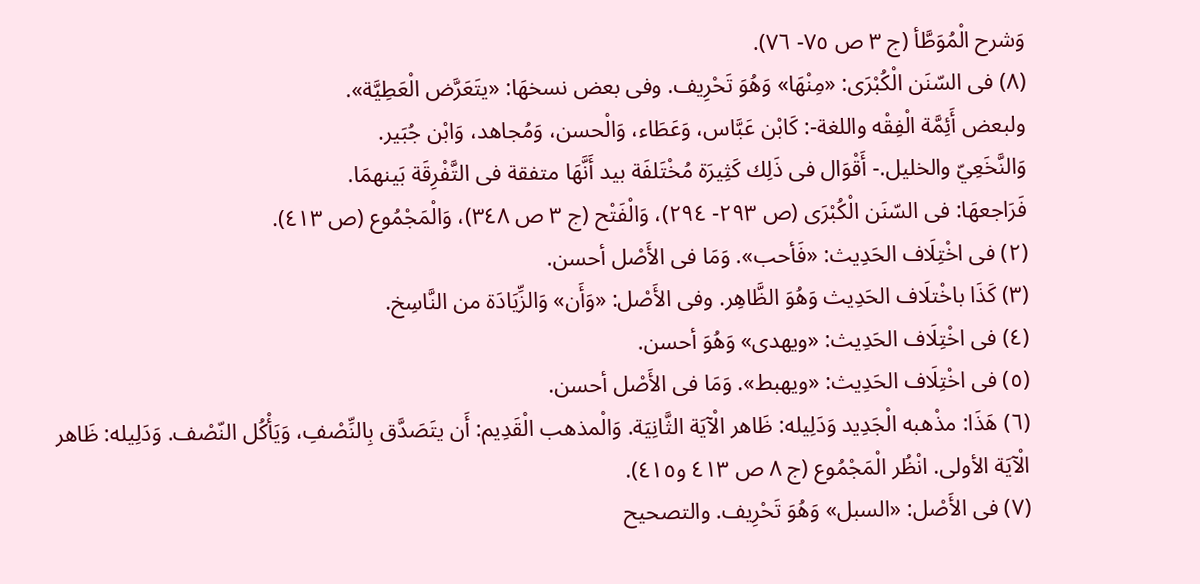وَشرح الْمُوَطَّأ (ج ٣ ص ٧٥- ٧٦).
(٨) فى السّنَن الْكُبْرَى: «مِنْهَا» وَهُوَ تَحْرِيف. وفى بعض نسخهَا: «يتَعَرَّض الْعَطِيَّة».
ولبعض أَئِمَّة الْفِقْه واللغة-: كَابْن عَبَّاس، وَعَطَاء، وَالْحسن، وَمُجاهد، وَابْن جُبَير.
وَالنَّخَعِيّ والخليل.- أَقْوَال فى ذَلِك كَثِيرَة مُخْتَلفَة بيد أَنَّهَا متفقة فى التَّفْرِقَة بَينهمَا.
فَرَاجعهَا: فى السّنَن الْكُبْرَى (ص ٢٩٣- ٢٩٤)، وَالْفَتْح (ج ٣ ص ٣٤٨)، وَالْمَجْمُوع (ص ٤١٣).
(٢) فى اخْتِلَاف الحَدِيث: «فَأحب». وَمَا فى الأَصْل أحسن.
(٣) كَذَا باخْتلَاف الحَدِيث وَهُوَ الظَّاهِر. وفى الأَصْل: «وَأَن» وَالزِّيَادَة من النَّاسِخ.
(٤) فى اخْتِلَاف الحَدِيث: «ويهدى» وَهُوَ أحسن.
(٥) فى اخْتِلَاف الحَدِيث: «ويهبط». وَمَا فى الأَصْل أحسن.
(٦) هَذَا: مذْهبه الْجَدِيد وَدَلِيله: ظَاهر الْآيَة الثَّانِيَة. وَالْمذهب الْقَدِيم: أَن يتَصَدَّق بِالنِّصْفِ، وَيَأْكُل النّصْف. وَدَلِيله: ظَاهر الْآيَة الأولى. انْظُر الْمَجْمُوع (ج ٨ ص ٤١٣ و٤١٥).
(٧) فى الأَصْل: «السبل» وَهُوَ تَحْرِيف. والتصحيح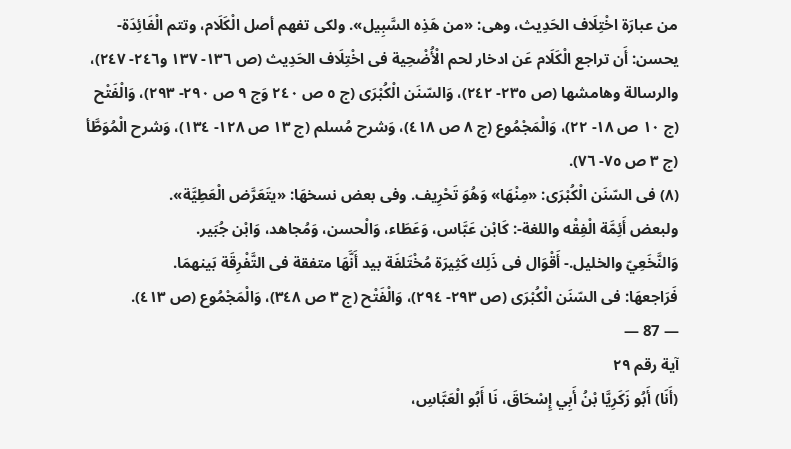من عبارَة اخْتِلَاف الحَدِيث، وهى: «من هَذِه السَّبِيل». ولكى تفهم أصل الْكَلَام، وتتم الْفَائِدَة- يحسن: أَن تراجع الْكَلَام عَن ادخار لحم الْأُضْحِية فى اخْتِلَاف الحَدِيث (ص ١٣٦- ١٣٧ و٢٤٦- ٢٤٧)، والرسالة وهامشها (ص ٢٣٥- ٢٤٢)، وَالسّنَن الْكُبْرَى (ج ٥ ص ٢٤٠ وَج ٩ ص ٢٩٠- ٢٩٣)، وَالْفَتْح (ج ١٠ ص ١٨- ٢٢)، وَالْمَجْمُوع (ج ٨ ص ٤١٨)، وَشرح مُسلم (ج ١٣ ص ١٢٨- ١٣٤)، وَشرح الْمُوَطَّأ (ج ٣ ص ٧٥- ٧٦).
(٨) فى السّنَن الْكُبْرَى: «مِنْهَا» وَهُوَ تَحْرِيف. وفى بعض نسخهَا: «يتَعَرَّض الْعَطِيَّة».
ولبعض أَئِمَّة الْفِقْه واللغة-: كَابْن عَبَّاس، وَعَطَاء، وَالْحسن، وَمُجاهد، وَابْن جُبَير.
وَالنَّخَعِيّ والخليل.- أَقْوَال فى ذَلِك كَثِيرَة مُخْتَلفَة بيد أَنَّهَا متفقة فى التَّفْرِقَة بَينهمَا.
فَرَاجعهَا: فى السّنَن الْكُبْرَى (ص ٢٩٣- ٢٩٤)، وَالْفَتْح (ج ٣ ص ٣٤٨)، وَالْمَجْمُوع (ص ٤١٣).
— 87 —
آية رقم ٢٩
(أَنَا) أَبُو زَكَرِيَّا بْنُ أَبِي إِسْحَاقَ، نَا أَبُو الْعَبَّاسِ،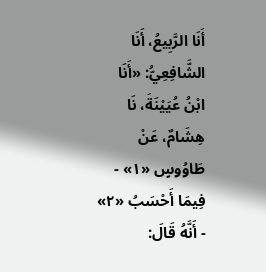أَنَا الرَّبِيعُ، أَنَا الشَّافِعِيُّ: «أَنَا ابْنُ عُيَيْنَةَ، نَا هِشَامٌ، عَنْ طَاوُوسٍ «١» - فِيمَا أَحْسَبُ «٢» - أَنَّهُ قَالَ: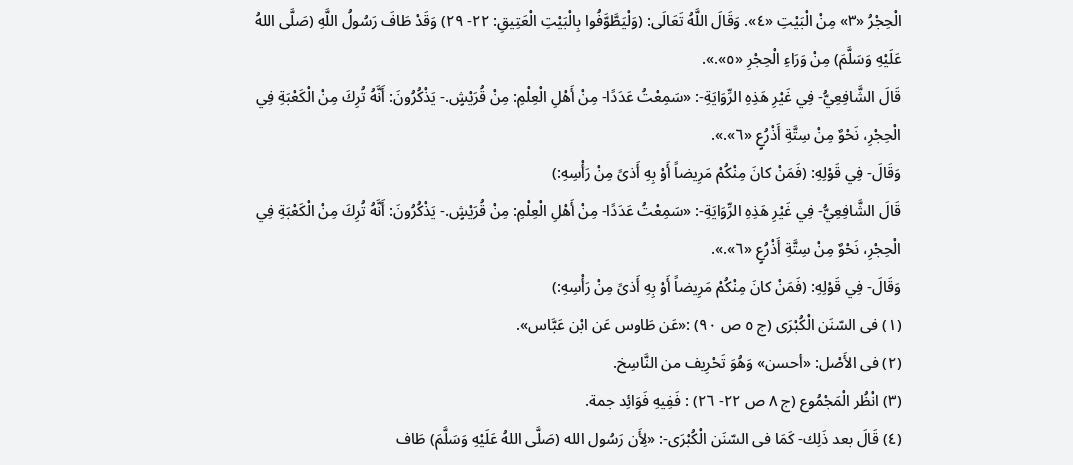الْحِجْرُ «٣» مِنْ الْبَيْتِ «٤». وَقَالَ اللَّهُ تَعَالَى: (وَلْيَطَّوَّفُوا بِالْبَيْتِ الْعَتِيقِ: ٢٢- ٢٩) وَقَدْ طَافَ رَسُولُ اللَّهِ (صَلَّى اللهُ عَلَيْهِ وَسَلَّمَ) مِنْ وَرَاءِ الْحِجْرِ «٥».».
قَالَ الشَّافِعِيُّ- فِي غَيْرِ هَذِهِ الرِّوَايَةِ-: «سَمِعْتُ عَدَدًا- مِنْ أَهْلِ الْعِلْمِ: مِنْ قُرَيْشٍ.- يَذْكُرُونَ: أَنَّهُ تُرِكَ مِنْ الْكَعْبَةِ فِي الْحِجْرِ، نَحْوٌ مِنْ سِتَّةِ أَذْرُعٍ «٦».».
وَقَالَ- فِي قَوْلِهِ: (فَمَنْ كانَ مِنْكُمْ مَرِيضاً أَوْ بِهِ أَذىً مِنْ رَأْسِهِ:)
قَالَ الشَّافِعِيُّ- فِي غَيْرِ هَذِهِ الرِّوَايَةِ-: «سَمِعْتُ عَدَدًا- مِنْ أَهْلِ الْعِلْمِ: مِنْ قُرَيْشٍ.- يَذْكُرُونَ: أَنَّهُ تُرِكَ مِنْ الْكَعْبَةِ فِي الْحِجْرِ، نَحْوٌ مِنْ سِتَّةِ أَذْرُعٍ «٦».».
وَقَالَ- فِي قَوْلِهِ: (فَمَنْ كانَ مِنْكُمْ مَرِيضاً أَوْ بِهِ أَذىً مِنْ رَأْسِهِ:)
(١) فى السّنَن الْكُبْرَى (ج ٥ ص ٩٠) :«عَن طَاوس عَن ابْن عَبَّاس».
(٢) فى الأَصْل: «أحسن» وَهُوَ تَحْرِيف من النَّاسِخ.
(٣) انْظُر الْمَجْمُوع (ج ٨ ص ٢٢- ٢٦) : فَفِيهِ فَوَائِد جمة.
(٤) قَالَ بعد ذَلِك- كَمَا فى السّنَن الْكُبْرَى-: «لِأَن رَسُول الله (صَلَّى اللهُ عَلَيْهِ وَسَلَّمَ) طَاف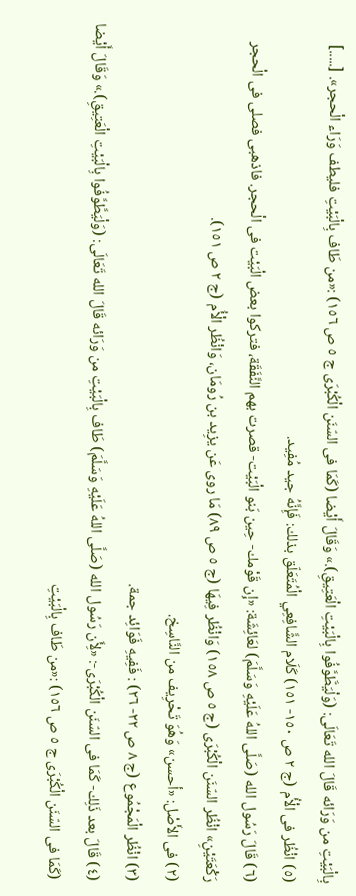بِالْبَيْتِ من وَرَائه قَالَ الله تَعَالَى: (وَلْيَطَّوَّفُوا بِالْبَيْتِ الْعَتِيقِ).» وَقَالَ أَيْضا (كَمَا فى السّنَن الْكُبْرَى ج ٥ ص ١٥٦) :«من طَاف بِالْبَيْتِ فليطف وَرَاء الْحجر». [.....]
(٥) انْظُر فى الْأُم (ج ٢ ص ١٥٠- ١٥١) كَلَام الشَّافِعِي الْمُتَعَلّق بذلك: فَإِنَّهُ جيد مُفِيد.
(٦) قَالَ رَسُول الله (صَلَّى اللهُ عَلَيْهِ وَسَلَّمَ) لعَائِشَة: «إِن قَوْمك- حِين بَنو الْبَيْت- قصرت بهم النَّفَقَة، فتركوا بعض الْبَيْت فى الْحجر. فاذهبى فصلى فى الْحجر رَكْعَتَيْنِ» انْظُر السّنَن الْكُبْرَى (ج ٥ ص ١٥٨) وَانْظُر فِيهَا (ج ٥ ص ٨٩) مَا روى عَن يزِيد بن رُومَان، وَانْظُر الْأُم (ج ٢ ص ١٥١).
(٢) فى الأَصْل: «أحسن» وَهُوَ تَحْرِيف من النَّاسِخ.
(٣) انْظُر الْمَجْمُوع (ج ٨ ص ٢٢- ٢٦) : فَفِيهِ فَوَائِد جمة.
(٤) قَالَ بعد ذَلِك- كَمَا فى السّنَن الْكُبْرَى-: «لِأَن رَسُول الله (صَلَّى اللهُ عَلَيْهِ وَسَلَّمَ) طَاف بِالْبَيْتِ من وَرَائه قَالَ الله تَعَالَى: (وَلْيَطَّوَّفُوا بِالْبَيْتِ الْعَتِيقِ).» وَقَالَ أَيْضا (كَمَا فى السّنَن الْكُبْرَى ج ٥ ص ١٥٦) :«من طَاف بِالْبَيْتِ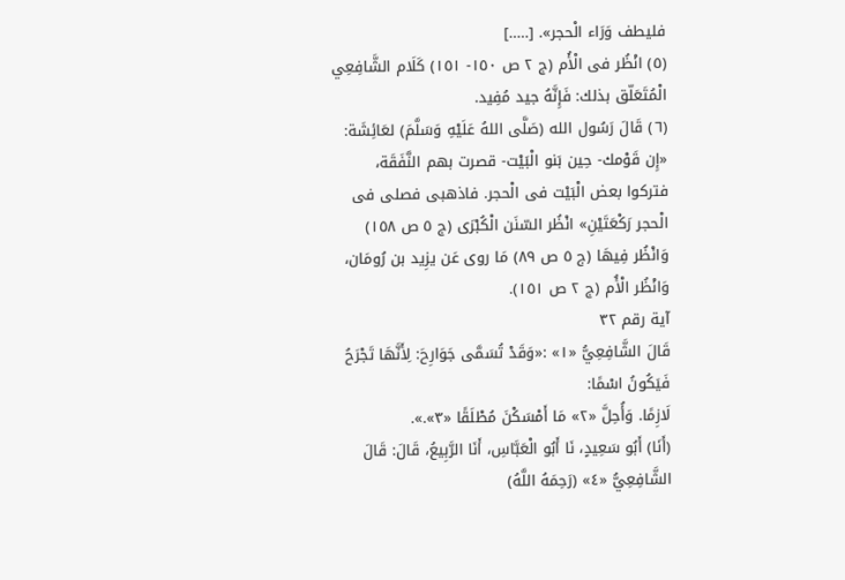فليطف وَرَاء الْحجر». [.....]
(٥) انْظُر فى الْأُم (ج ٢ ص ١٥٠- ١٥١) كَلَام الشَّافِعِي الْمُتَعَلّق بذلك: فَإِنَّهُ جيد مُفِيد.
(٦) قَالَ رَسُول الله (صَلَّى اللهُ عَلَيْهِ وَسَلَّمَ) لعَائِشَة: «إِن قَوْمك- حِين بَنو الْبَيْت- قصرت بهم النَّفَقَة، فتركوا بعض الْبَيْت فى الْحجر. فاذهبى فصلى فى الْحجر رَكْعَتَيْنِ» انْظُر السّنَن الْكُبْرَى (ج ٥ ص ١٥٨) وَانْظُر فِيهَا (ج ٥ ص ٨٩) مَا روى عَن يزِيد بن رُومَان، وَانْظُر الْأُم (ج ٢ ص ١٥١).
آية رقم ٣٢
قَالَ الشَّافِعِيُّ «١» :«وَقَدْ تُسَمَّى جَوَارِحَ: لِأَنَّهَا تَجْرَحُ فَيَكُونُ اسْمًا:
لَازِمًا. وَأُحِلَّ «٢» مَا أَمْسَكْنَ مُطْلَقًا «٣».».
(أَنَا) أَبُو سَعِيدٍ، نَا أَبُو الْعَبَّاسِ، أَنَا الرَّبِيعُ، قَالَ: قَالَ الشَّافِعِيُّ «٤» (رَحِمَهُ اللَّهُ)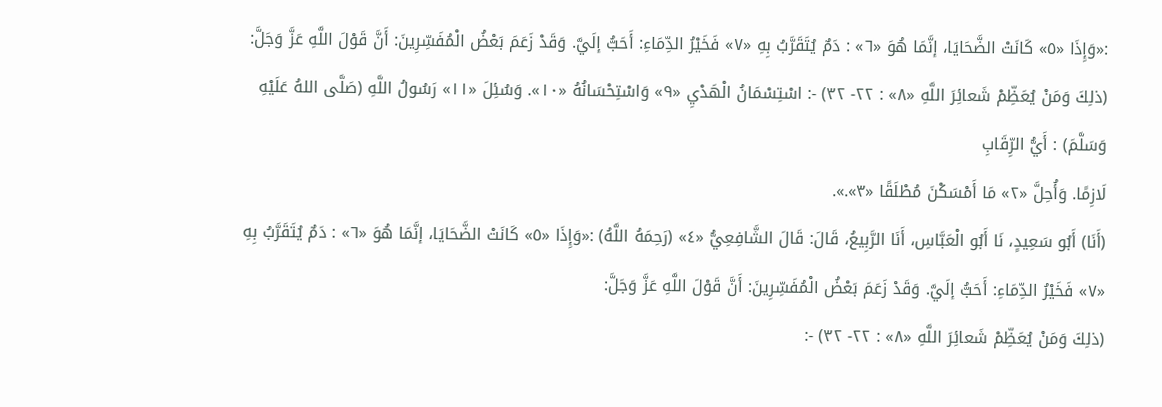:«وَإِذَا «٥» كَانَتْ الضَّحَايَا، إنَّمَا هُوَ «٦» : دَمٌ يُتَقَرَّبُ بِهِ «٧» فَخَيْرُ الدِّمَاءِ: أَحَبُّ إلَيَّ. وَقَدْ زَعَمَ بَعْضُ الْمُفَسِّرِينَ: أَنَّ قَوْلَ اللَّهِ عَزَّ وَجَلَّ:
(ذلِكَ وَمَنْ يُعَظِّمْ شَعائِرَ اللَّهِ «٨» : ٢٢- ٣٢) -: اسْتِسْمَانُ الْهَدْيِ «٩» وَاسْتِحْسَانُهُ «١٠». وَسُئِلَ «١١» رَسُولُ اللَّهِ (صَلَّى اللهُ عَلَيْهِ وَسَلَّمَ) : أَيُّ الرِّقَابِ
لَازِمًا. وَأُحِلَّ «٢» مَا أَمْسَكْنَ مُطْلَقًا «٣».».
(أَنَا) أَبُو سَعِيدٍ، نَا أَبُو الْعَبَّاسِ، أَنَا الرَّبِيعُ، قَالَ: قَالَ الشَّافِعِيُّ «٤» (رَحِمَهُ اللَّهُ) :«وَإِذَا «٥» كَانَتْ الضَّحَايَا، إنَّمَا هُوَ «٦» : دَمٌ يُتَقَرَّبُ بِهِ «٧» فَخَيْرُ الدِّمَاءِ: أَحَبُّ إلَيَّ. وَقَدْ زَعَمَ بَعْضُ الْمُفَسِّرِينَ: أَنَّ قَوْلَ اللَّهِ عَزَّ وَجَلَّ:
(ذلِكَ وَمَنْ يُعَظِّمْ شَعائِرَ اللَّهِ «٨» : ٢٢- ٣٢) -: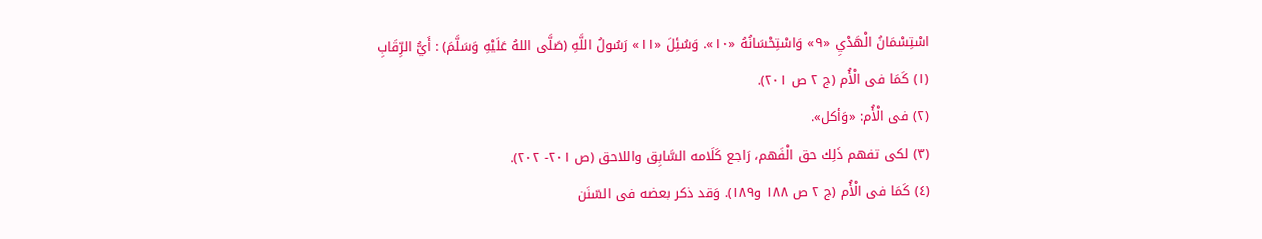اسْتِسْمَانُ الْهَدْيِ «٩» وَاسْتِحْسَانُهُ «١٠». وَسُئِلَ «١١» رَسُولُ اللَّهِ (صَلَّى اللهُ عَلَيْهِ وَسَلَّمَ) : أَيُّ الرِّقَابِ
(١) كَمَا فى الْأُم (ج ٢ ص ٢٠١).
(٢) فى الْأُم: «وَأكل».
(٣) لكى تفهم ذَلِك حق الْفَهم، رَاجع كَلَامه السَّابِق واللاحق (ص ٢٠١- ٢٠٢).
(٤) كَمَا فى الْأُم (ج ٢ ص ١٨٨ و١٨٩). وَقد ذكر بعضه فى السّنَن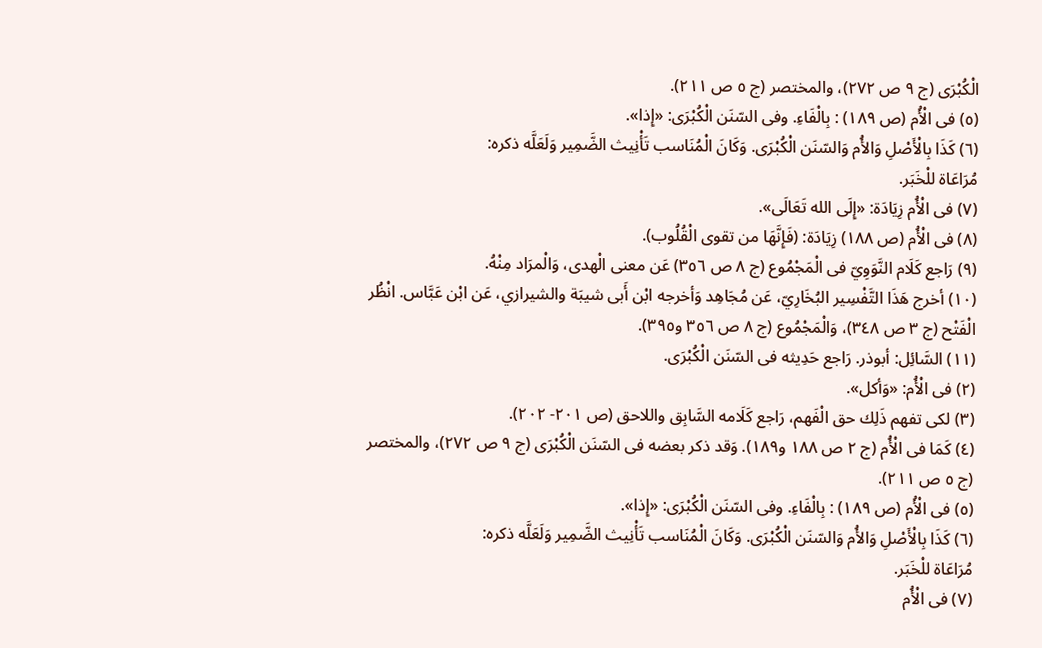الْكُبْرَى (ج ٩ ص ٢٧٢)، والمختصر (ج ٥ ص ٢١١).
(٥) فى الْأُم (ص ١٨٩) : بِالْفَاءِ. وفى السّنَن الْكُبْرَى: «إِذا».
(٦) كَذَا بِالْأَصْلِ وَالأُم وَالسّنَن الْكُبْرَى. وَكَانَ الْمُنَاسب تَأْنِيث الضَّمِير وَلَعَلَّه ذكره:
مُرَاعَاة للْخَبَر.
(٧) فى الْأُم زِيَادَة: «إِلَى الله تَعَالَى».
(٨) فى الْأُم (ص ١٨٨) زِيَادَة: (فَإِنَّهَا من تقوى الْقُلُوب).
(٩) رَاجع كَلَام النَّوَوِيّ فى الْمَجْمُوع (ج ٨ ص ٣٥٦) عَن معنى الْهدى، وَالْمرَاد مِنْهُ.
(١٠) أخرج هَذَا التَّفْسِير البُخَارِيّ، عَن مُجَاهِد وَأخرجه ابْن أَبى شيبَة والشيرازي، عَن ابْن عَبَّاس. انْظُر الْفَتْح (ج ٣ ص ٣٤٨)، وَالْمَجْمُوع (ج ٨ ص ٣٥٦ و٣٩٥).
(١١) السَّائِل: أبوذر. رَاجع حَدِيثه فى السّنَن الْكُبْرَى.
(٢) فى الْأُم: «وَأكل».
(٣) لكى تفهم ذَلِك حق الْفَهم، رَاجع كَلَامه السَّابِق واللاحق (ص ٢٠١- ٢٠٢).
(٤) كَمَا فى الْأُم (ج ٢ ص ١٨٨ و١٨٩). وَقد ذكر بعضه فى السّنَن الْكُبْرَى (ج ٩ ص ٢٧٢)، والمختصر (ج ٥ ص ٢١١).
(٥) فى الْأُم (ص ١٨٩) : بِالْفَاءِ. وفى السّنَن الْكُبْرَى: «إِذا».
(٦) كَذَا بِالْأَصْلِ وَالأُم وَالسّنَن الْكُبْرَى. وَكَانَ الْمُنَاسب تَأْنِيث الضَّمِير وَلَعَلَّه ذكره:
مُرَاعَاة للْخَبَر.
(٧) فى الْأُم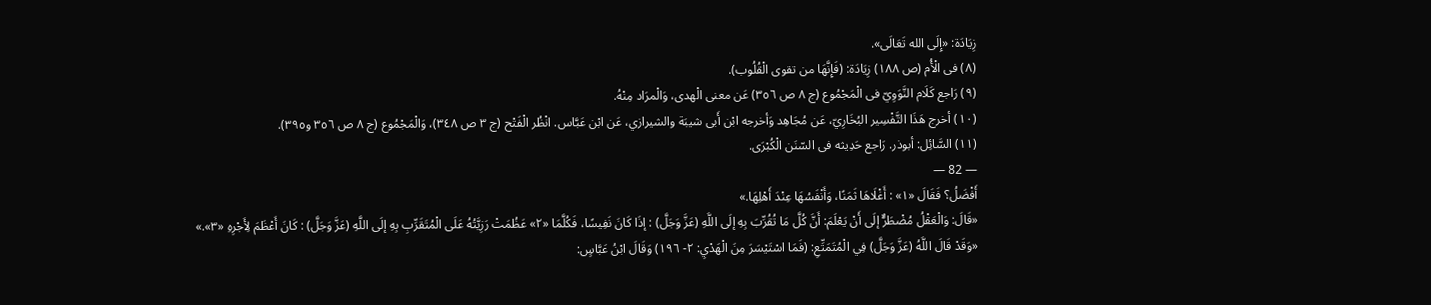زِيَادَة: «إِلَى الله تَعَالَى».
(٨) فى الْأُم (ص ١٨٨) زِيَادَة: (فَإِنَّهَا من تقوى الْقُلُوب).
(٩) رَاجع كَلَام النَّوَوِيّ فى الْمَجْمُوع (ج ٨ ص ٣٥٦) عَن معنى الْهدى، وَالْمرَاد مِنْهُ.
(١٠) أخرج هَذَا التَّفْسِير البُخَارِيّ، عَن مُجَاهِد وَأخرجه ابْن أَبى شيبَة والشيرازي، عَن ابْن عَبَّاس. انْظُر الْفَتْح (ج ٣ ص ٣٤٨)، وَالْمَجْمُوع (ج ٨ ص ٣٥٦ و٣٩٥).
(١١) السَّائِل: أبوذر. رَاجع حَدِيثه فى السّنَن الْكُبْرَى.
— 82 —
أَفْضَلُ؟ فَقَالَ «١» : أَغْلَاهَا ثَمَنًا، وَأَنْفَسُهَا عِنْدَ أَهْلِهَا.»
«قَالَ: وَالْعَقْلُ مُضْطَرٌّ إلَى أَنْ يَعْلَمَ: أَنَّ كُلَّ مَا تُقُرِّبَ بِهِ إلَى اللَّهِ (عَزَّ وَجَلَّ) : إذَا كَانَ نَفِيسًا، فَكُلَّمَا «٢» عَظُمَتْ رَزِيَّتُهُ عَلَى الْمُتَقَرِّبِ بِهِ إلَى اللَّهِ (عَزَّ وَجَلَّ) : كَانَ أَعْظَمَ لِأَجْرِهِ «٣».»
«وَقَدْ قَالَ اللَّهُ (عَزَّ وَجَلَّ) فِي الْمُتَمَتِّعِ: (فَمَا اسْتَيْسَرَ مِنَ الْهَدْيِ: ٢- ١٩٦) وَقَالَ ابْنُ عَبَّاسٍ: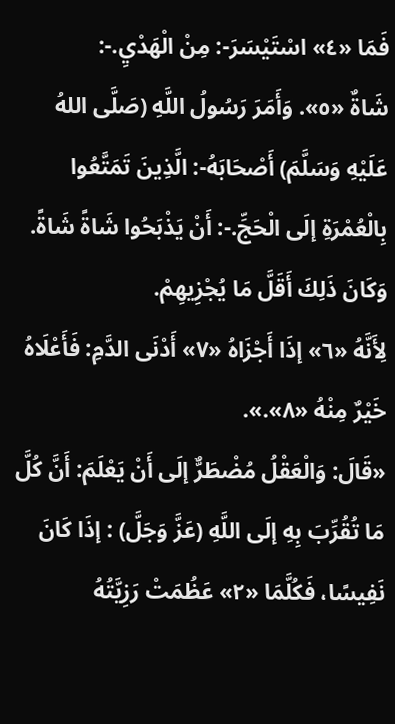فَمَا «٤» اسْتَيْسَرَ-: مِنْ الْهَدْيِ.-:
شَاةٌ «٥». وَأَمَرَ رَسُولُ اللَّهِ (صَلَّى اللهُ عَلَيْهِ وَسَلَّمَ) أَصْحَابَهُ-: الَّذِينَ تَمَتَّعُوا بِالْعُمْرَةِ إلَى الْحَجِّ.-: أَنْ يَذْبَحُوا شَاةً شَاةً. وَكَانَ ذَلِكَ أَقَلَّ مَا يُجْزِيهِمْ.
لِأَنَّهُ «٦» إذَا أَجْزَاهُ «٧» أَدْنَى الدَّمِ: فَأَعْلَاهُ خَيْرٌ مِنْهُ «٨».».
«قَالَ: وَالْعَقْلُ مُضْطَرٌّ إلَى أَنْ يَعْلَمَ: أَنَّ كُلَّ مَا تُقُرِّبَ بِهِ إلَى اللَّهِ (عَزَّ وَجَلَّ) : إذَا كَانَ نَفِيسًا، فَكُلَّمَا «٢» عَظُمَتْ رَزِيَّتُهُ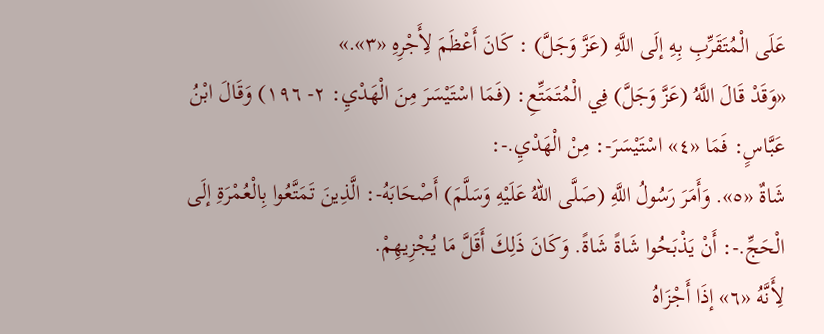عَلَى الْمُتَقَرِّبِ بِهِ إلَى اللَّهِ (عَزَّ وَجَلَّ) : كَانَ أَعْظَمَ لِأَجْرِهِ «٣».»
«وَقَدْ قَالَ اللَّهُ (عَزَّ وَجَلَّ) فِي الْمُتَمَتِّعِ: (فَمَا اسْتَيْسَرَ مِنَ الْهَدْيِ: ٢- ١٩٦) وَقَالَ ابْنُ عَبَّاسٍ: فَمَا «٤» اسْتَيْسَرَ-: مِنْ الْهَدْيِ.-:
شَاةٌ «٥». وَأَمَرَ رَسُولُ اللَّهِ (صَلَّى اللهُ عَلَيْهِ وَسَلَّمَ) أَصْحَابَهُ-: الَّذِينَ تَمَتَّعُوا بِالْعُمْرَةِ إلَى الْحَجِّ.-: أَنْ يَذْبَحُوا شَاةً شَاةً. وَكَانَ ذَلِكَ أَقَلَّ مَا يُجْزِيهِمْ.
لِأَنَّهُ «٦» إذَا أَجْزَاهُ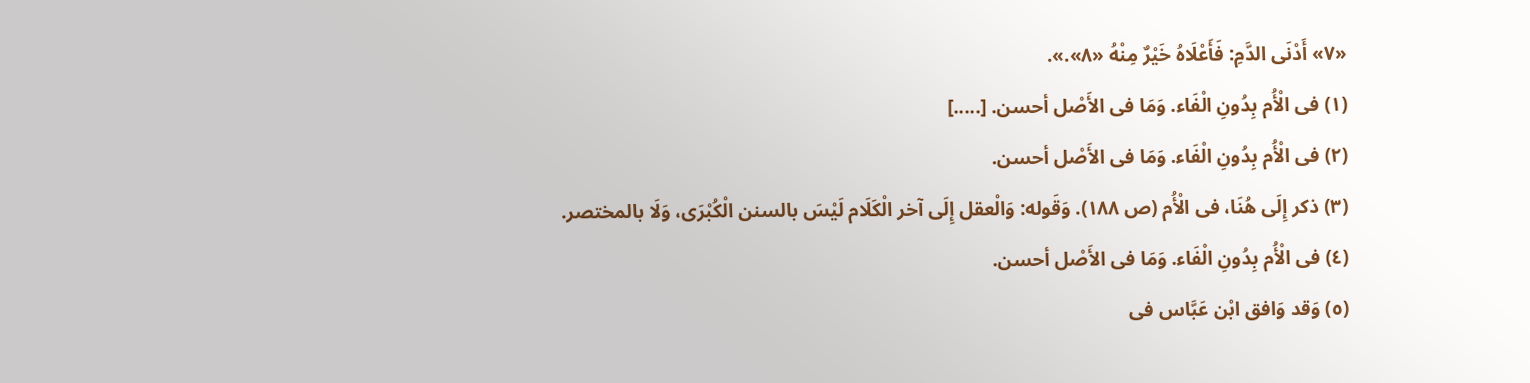«٧» أَدْنَى الدَّمِ: فَأَعْلَاهُ خَيْرٌ مِنْهُ «٨».».
(١) فى الْأُم بِدُونِ الْفَاء. وَمَا فى الأَصْل أحسن. [.....]
(٢) فى الْأُم بِدُونِ الْفَاء. وَمَا فى الأَصْل أحسن.
(٣) ذكر إِلَى هُنَا، فى الْأُم (ص ١٨٨). وَقَوله: وَالْعقل إِلَى آخر الْكَلَام لَيْسَ بالسنن الْكُبْرَى، وَلَا بالمختصر.
(٤) فى الْأُم بِدُونِ الْفَاء. وَمَا فى الأَصْل أحسن.
(٥) وَقد وَافق ابْن عَبَّاس فى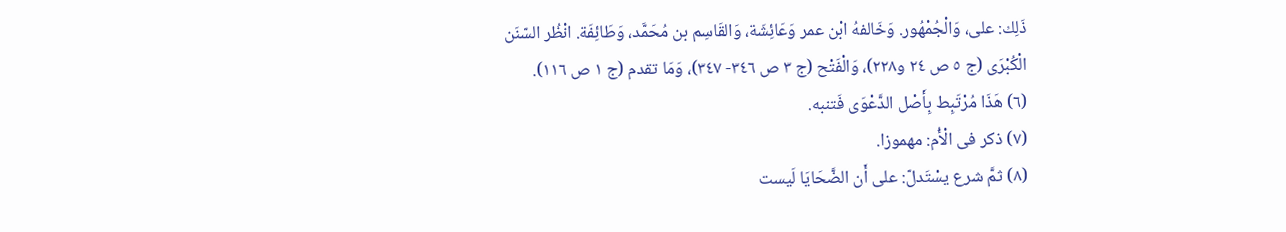ذَلِك: على، وَالْجُمْهُور. وَخَالفهُ ابْن عمر وَعَائِشَة، وَالقَاسِم بن مُحَمَّد، وَطَائِفَة. انْظُر السّنَن الْكُبْرَى (ج ٥ ص ٢٤ و٢٢٨)، وَالْفَتْح (ج ٣ ص ٣٤٦- ٣٤٧)، وَمَا تقدم (ج ١ ص ١١٦).
(٦) هَذَا مُرْتَبِط بِأَصْل الدَّعْوَى فَتنبه.
(٧) ذكر فى الْأُم: مهموزا.
(٨) ثمَّ شرع يسْتَدلّ: على أَن الضَّحَايَا لَيست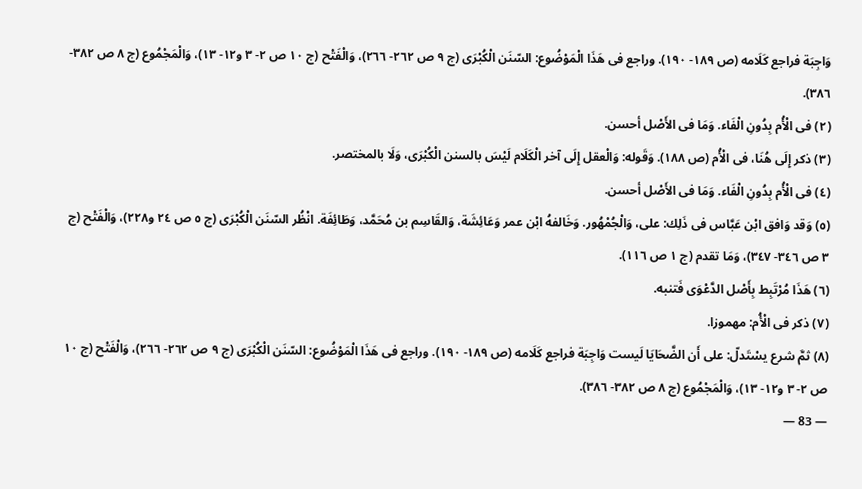وَاجِبَة فراجع كَلَامه (ص ١٨٩- ١٩٠). وراجع فى هَذَا الْمَوْضُوع: السّنَن الْكُبْرَى (ج ٩ ص ٢٦٢- ٢٦٦)، وَالْفَتْح (ج ١٠ ص ٢- ٣ و١٢- ١٣)، وَالْمَجْمُوع (ج ٨ ص ٣٨٢- ٣٨٦).
(٢) فى الْأُم بِدُونِ الْفَاء. وَمَا فى الأَصْل أحسن.
(٣) ذكر إِلَى هُنَا، فى الْأُم (ص ١٨٨). وَقَوله: وَالْعقل إِلَى آخر الْكَلَام لَيْسَ بالسنن الْكُبْرَى، وَلَا بالمختصر.
(٤) فى الْأُم بِدُونِ الْفَاء. وَمَا فى الأَصْل أحسن.
(٥) وَقد وَافق ابْن عَبَّاس فى ذَلِك: على، وَالْجُمْهُور. وَخَالفهُ ابْن عمر وَعَائِشَة، وَالقَاسِم بن مُحَمَّد، وَطَائِفَة. انْظُر السّنَن الْكُبْرَى (ج ٥ ص ٢٤ و٢٢٨)، وَالْفَتْح (ج ٣ ص ٣٤٦- ٣٤٧)، وَمَا تقدم (ج ١ ص ١١٦).
(٦) هَذَا مُرْتَبِط بِأَصْل الدَّعْوَى فَتنبه.
(٧) ذكر فى الْأُم: مهموزا.
(٨) ثمَّ شرع يسْتَدلّ: على أَن الضَّحَايَا لَيست وَاجِبَة فراجع كَلَامه (ص ١٨٩- ١٩٠). وراجع فى هَذَا الْمَوْضُوع: السّنَن الْكُبْرَى (ج ٩ ص ٢٦٢- ٢٦٦)، وَالْفَتْح (ج ١٠ ص ٢- ٣ و١٢- ١٣)، وَالْمَجْمُوع (ج ٨ ص ٣٨٢- ٣٨٦).
— 83 —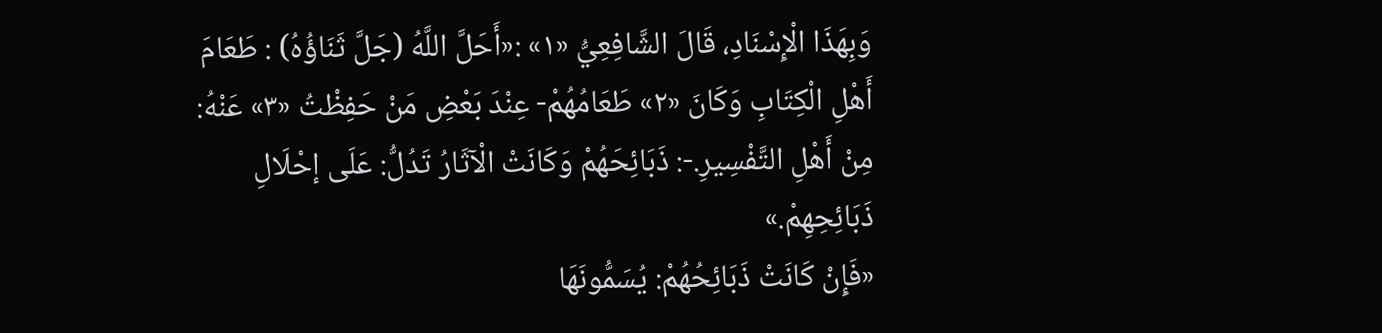وَبِهَذَا الْإِسْنَادِ، قَالَ الشَّافِعِيُّ «١» :«أَحَلَّ اللَّهُ (جَلَّ ثَنَاؤُهُ) : طَعَامَ أَهْلِ الْكِتَابِ وَكَانَ «٢» طَعَامُهُمْ- عِنْدَ بَعْضِ مَنْ حَفِظْتُ «٣» عَنْهُ: مِنْ أَهْلِ التَّفْسِيرِ.-: ذَبَائِحَهُمْ وَكَانَتْ الْآثَارُ تَدُلُّ: عَلَى إحْلَالِ ذَبَائِحِهِمْ.»
«فَإِنْ كَانَتْ ذَبَائِحُهُمْ: يُسَمُّونَهَا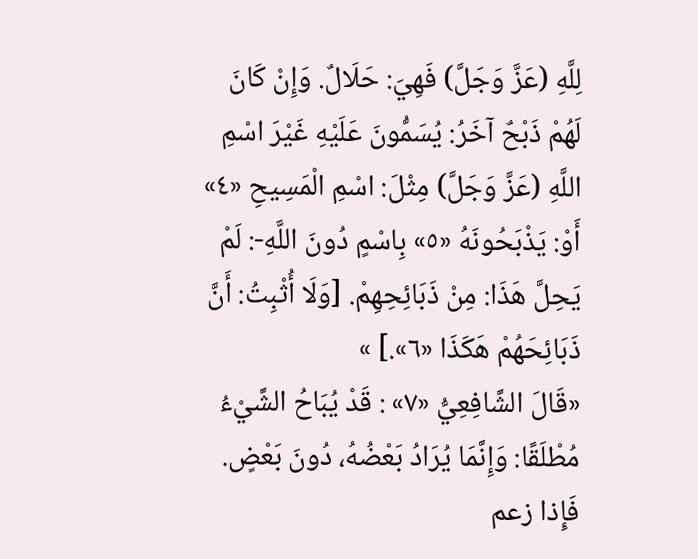لِلَّهِ (عَزَّ وَجَلَّ) فَهِيَ: حَلَالٌ. وَإِنْ كَانَ لَهُمْ ذَبْحٌ آخَرُ: يُسَمُّونَ عَلَيْهِ غَيْرَ اسْمِ اللَّهِ (عَزَّ وَجَلَّ) مِثْلَ: اسْمِ الْمَسِيحِ «٤» أَوْ: يَذْبَحُونَهُ «٥» بِاسْمٍ دُونَ اللَّهِ-: لَمْ يَحِلَّ هَذَا: مِنْ ذَبَائِحِهِمْ. [وَلَا أُثْبِتُ: أَنَّ ذَبَائِحَهُمْ هَكَذَا «٦».] »
«قَالَ الشَّافِعِيُّ «٧» : قَدْ يُبَاحُ الشَّيْءُ مُطْلَقًا: وَإِنَّمَا يُرَادُ بَعْضُهُ، دُونَ بَعْضٍ. فَإِذا زعم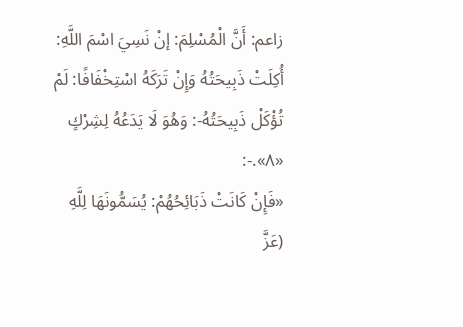زاعم: أَنَّ الْمُسْلِمَ: إنْ نَسِيَ اسْمَ اللَّهِ: أُكِلَتْ ذَبِيحَتُهُ وَإِنْ تَرَكَهُ اسْتِخْفَافًا: لَمْ تُؤْكَلْ ذَبِيحَتُهُ-: وَهُوَ لَا يَدَعُهُ لِشِرْكٍ «٨».-:
«فَإِنْ كَانَتْ ذَبَائِحُهُمْ: يُسَمُّونَهَا لِلَّهِ (عَزَّ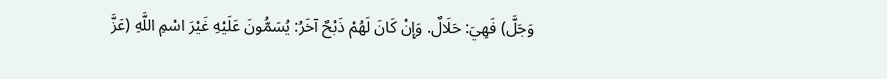وَجَلَّ) فَهِيَ: حَلَالٌ. وَإِنْ كَانَ لَهُمْ ذَبْحٌ آخَرُ: يُسَمُّونَ عَلَيْهِ غَيْرَ اسْمِ اللَّهِ (عَزَّ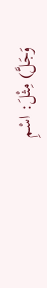وَجَلَّ) مِثْلَ: اسْمِ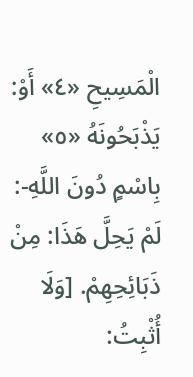الْمَسِيحِ «٤» أَوْ: يَذْبَحُونَهُ «٥» بِاسْمٍ دُونَ اللَّهِ-: لَمْ يَحِلَّ هَذَا: مِنْ ذَبَائِحِهِمْ. [وَلَا أُثْبِتُ: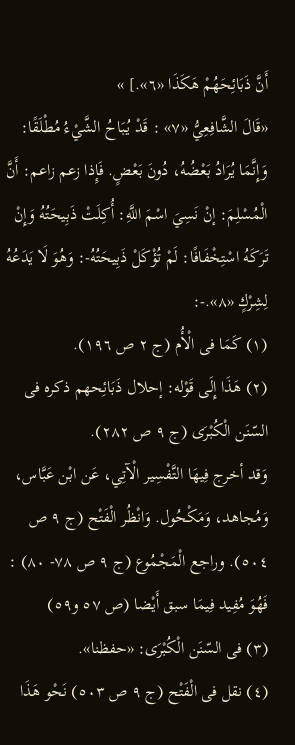أَنَّ ذَبَائِحَهُمْ هَكَذَا «٦».] »
«قَالَ الشَّافِعِيُّ «٧» : قَدْ يُبَاحُ الشَّيْءُ مُطْلَقًا: وَإِنَّمَا يُرَادُ بَعْضُهُ، دُونَ بَعْضٍ. فَإِذا زعم زاعم: أَنَّ الْمُسْلِمَ: إنْ نَسِيَ اسْمَ اللَّهِ: أُكِلَتْ ذَبِيحَتُهُ وَإِنْ تَرَكَهُ اسْتِخْفَافًا: لَمْ تُؤْكَلْ ذَبِيحَتُهُ-: وَهُوَ لَا يَدَعُهُ لِشِرْكٍ «٨».-:
(١) كَمَا فى الْأُم (ج ٢ ص ١٩٦).
(٢) هَذَا إِلَى قَوْله: إحلال ذَبَائِحهم ذكره فى السّنَن الْكُبْرَى (ج ٩ ص ٢٨٢).
وَقد أخرج فِيهَا التَّفْسِير الْآتِي، عَن ابْن عَبَّاس، وَمُجاهد، وَمَكْحُول. وَانْظُر الْفَتْح (ج ٩ ص ٥٠٤). وراجع الْمَجْمُوع (ج ٩ ص ٧٨- ٨٠) : فَهُوَ مُفِيد فِيمَا سبق أَيْضا (ص ٥٧ و٥٩)
(٣) فى السّنَن الْكُبْرَى: «حفظنا».
(٤) نقل فى الْفَتْح (ج ٩ ص ٥٠٣) نَحْو هَذَا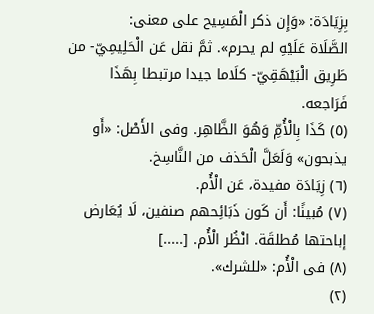بِزِيَادَة: «وَإِن ذكر الْمَسِيح على معنى:
الصَّلَاة عَلَيْهِ لم يحرم». ثمَّ نقل عَن الْحَلِيمِيّ- من طَرِيق الْبَيْهَقِيّ- كلَاما جيدا مرتبطا بِهَذَا فَرَاجعه.
(٥) كَذَا بِالْأُمِّ وَهُوَ الظَّاهِر. وفى الأَصْل: «أَو يذبحون» وَلَعَلَّ الْحَذف من النَّاسِخ.
(٦) زِيَادَة مفيدة، عَن الْأُم.
(٧) مُبينًا: أَن كَون ذَبَائِحهم صنفين، لَا يُعَارض إباحتها مُطلقَة. انْظُر الْأُم. [.....]
(٨) فى الْأُم: «للشرك».
(٢)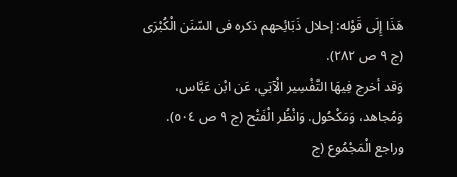هَذَا إِلَى قَوْله: إحلال ذَبَائِحهم ذكره فى السّنَن الْكُبْرَى (ج ٩ ص ٢٨٢).
وَقد أخرج فِيهَا التَّفْسِير الْآتِي، عَن ابْن عَبَّاس، وَمُجاهد، وَمَكْحُول. وَانْظُر الْفَتْح (ج ٩ ص ٥٠٤). وراجع الْمَجْمُوع (ج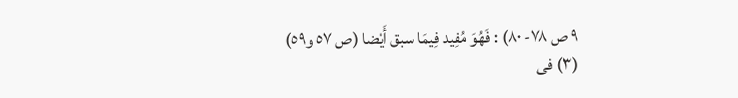٩ ص ٧٨- ٨٠) : فَهُوَ مُفِيد فِيمَا سبق أَيْضا (ص ٥٧ و٥٩)
(٣) فى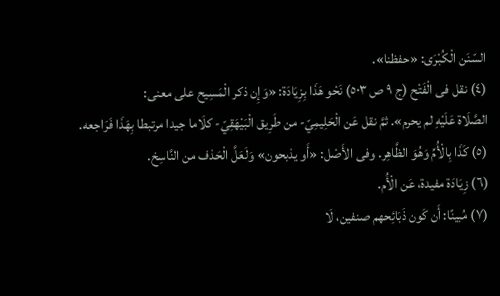السّنَن الْكُبْرَى: «حفظنا».
(٤) نقل فى الْفَتْح (ج ٩ ص ٥٠٣) نَحْو هَذَا بِزِيَادَة: «وَإِن ذكر الْمَسِيح على معنى:
الصَّلَاة عَلَيْهِ لم يحرم». ثمَّ نقل عَن الْحَلِيمِيّ- من طَرِيق الْبَيْهَقِيّ- كلَاما جيدا مرتبطا بِهَذَا فَرَاجعه.
(٥) كَذَا بِالْأُمِّ وَهُوَ الظَّاهِر. وفى الأَصْل: «أَو يذبحون» وَلَعَلَّ الْحَذف من النَّاسِخ.
(٦) زِيَادَة مفيدة، عَن الْأُم.
(٧) مُبينًا: أَن كَون ذَبَائِحهم صنفين، لَا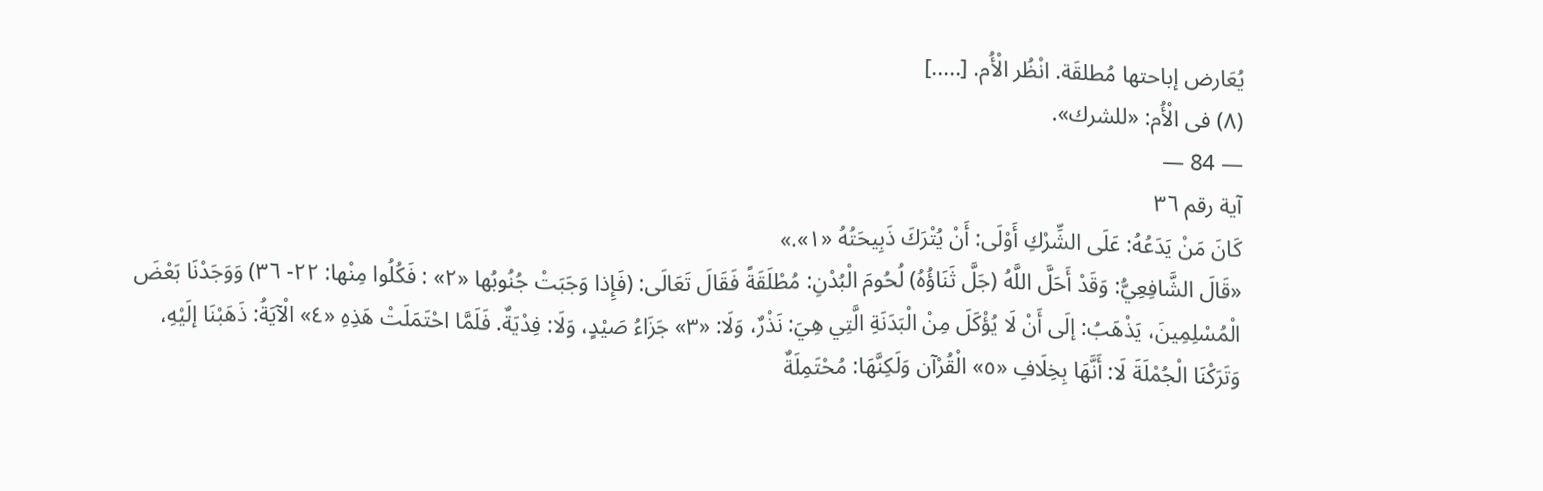يُعَارض إباحتها مُطلقَة. انْظُر الْأُم. [.....]
(٨) فى الْأُم: «للشرك».
— 84 —
آية رقم ٣٦
كَانَ مَنْ يَدَعُهُ: عَلَى الشِّرْكِ أَوْلَى: أَنْ يُتْرَكَ ذَبِيحَتُهُ «١».»
«قَالَ الشَّافِعِيُّ: وَقَدْ أَحَلَّ اللَّهُ (جَلَّ ثَنَاؤُهُ) لُحُومَ الْبُدْنِ: مُطْلَقَةً فَقَالَ تَعَالَى: (فَإِذا وَجَبَتْ جُنُوبُها «٢» : فَكُلُوا مِنْها: ٢٢- ٣٦) وَوَجَدْنَا بَعْضَ الْمُسْلِمِينَ، يَذْهَبُ: إلَى أَنْ لَا يُؤْكَلَ مِنْ الْبَدَنَةِ الَّتِي هِيَ: نَذْرٌ، وَلَا: «٣» جَزَاءُ صَيْدٍ، وَلَا: فِدْيَةٌ. فَلَمَّا احْتَمَلَتْ هَذِهِ «٤» الْآيَةُ: ذَهَبْنَا إلَيْهِ، وَتَرَكْنَا الْجُمْلَةَ لَا: أَنَّهَا بِخِلَافِ «٥» الْقُرْآن وَلَكِنَّهَا: مُحْتَمِلَةٌ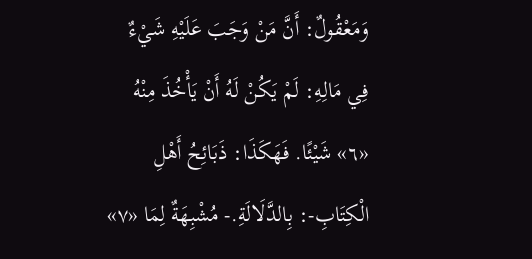وَمَعْقُولٌ: أَنَّ مَنْ وَجَبَ عَلَيْهِ شَيْءٌ فِي مَالِهِ: لَمْ يَكُنْ لَهُ أَنْ يَأْخُذَ مِنْهُ «٦» شَيْئًا. فَهَكَذَا: ذَبَائِحُ أَهْلِ الْكِتَابِ-: بِالدَّلَالَةِ.- مُشْبِهَةٌ لِمَا «٧»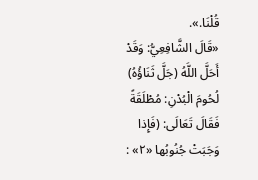قُلْنَا.».
«قَالَ الشَّافِعِيُّ: وَقَدْ أَحَلَّ اللَّهُ (جَلَّ ثَنَاؤُهُ) لُحُومَ الْبُدْنِ: مُطْلَقَةً فَقَالَ تَعَالَى: (فَإِذا وَجَبَتْ جُنُوبُها «٢» :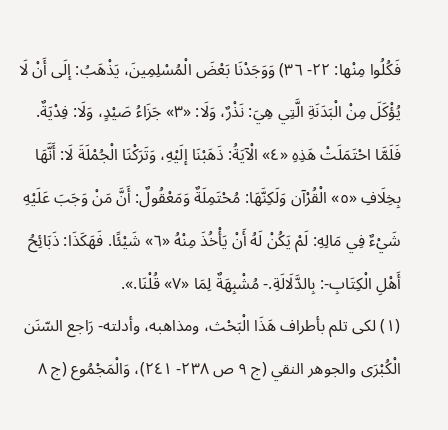فَكُلُوا مِنْها: ٢٢- ٣٦) وَوَجَدْنَا بَعْضَ الْمُسْلِمِينَ، يَذْهَبُ: إلَى أَنْ لَا يُؤْكَلَ مِنْ الْبَدَنَةِ الَّتِي هِيَ: نَذْرٌ، وَلَا: «٣» جَزَاءُ صَيْدٍ، وَلَا: فِدْيَةٌ. فَلَمَّا احْتَمَلَتْ هَذِهِ «٤» الْآيَةُ: ذَهَبْنَا إلَيْهِ، وَتَرَكْنَا الْجُمْلَةَ لَا: أَنَّهَا بِخِلَافِ «٥» الْقُرْآن وَلَكِنَّهَا: مُحْتَمِلَةٌ وَمَعْقُولٌ: أَنَّ مَنْ وَجَبَ عَلَيْهِ شَيْءٌ فِي مَالِهِ: لَمْ يَكُنْ لَهُ أَنْ يَأْخُذَ مِنْهُ «٦» شَيْئًا. فَهَكَذَا: ذَبَائِحُ أَهْلِ الْكِتَابِ-: بِالدَّلَالَةِ.- مُشْبِهَةٌ لِمَا «٧» قُلْنَا.».
(١) لكى تلم بأطراف هَذَا الْبَحْث، ومذاهبه، وأدلته- رَاجع السّنَن الْكُبْرَى والجوهر النقي (ج ٩ ص ٢٣٨- ٢٤١)، وَالْمَجْمُوع (ج ٨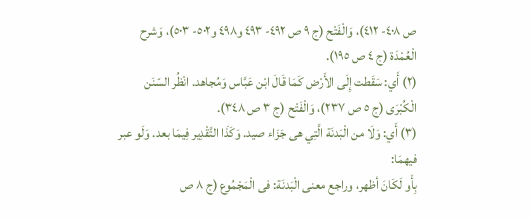ص ٤٠٨- ٤١٢)، وَالْفَتْح (ج ٩ ص ٤٩٢- ٤٩٣ و٤٩٨ و٥٠٢- ٥٠٣)، وَشرح الْعُمْدَة (ج ٤ ص ١٩٥).
(٢) أَي: سَقَطت إِلَى الأَرْض كَمَا قَالَ ابْن عَبَّاس وَمُجاهد. انْظُر السّنَن الْكُبْرَى (ج ٥ ص ٢٣٧)، وَالْفَتْح (ج ٣ ص ٣٤٨).
(٣) أَي: وَلَا من الْبَدنَة الَّتِي هى جَزَاء صيد. وَكَذَا التَّقْدِير فِيمَا بعد. وَلَو عبر فيهمَا:
بِأَو لَكَانَ أظهر، وراجع معنى الْبَدنَة: فى الْمَجْمُوع (ج ٨ ص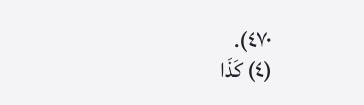٤٧٠).
(٤) كَذَا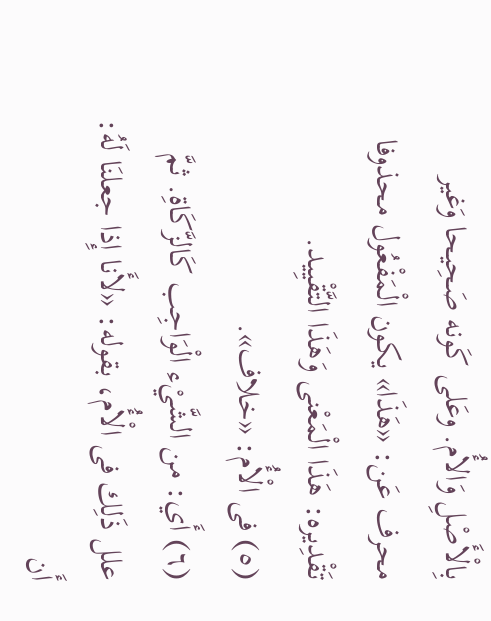بِالْأَصْلِ وَالأُم. وعَلى كَونه صَحِيحا وَغير محرف عَن: «هَذَا» يكون الْمَفْعُول محذوفا تَقْدِيره: هَذَا الْمَعْنى وَهَذَا التَّقْيِيد.
(٥) فى الْأُم: «خلاف».
(٦) أَي: من الشَّيْء الْوَاجِب كَالزَّكَاةِ. ثمَّ علل ذَلِك فى الْأُم، بقوله: «لأَنا إِذا جعلنَا لَهُ: أَن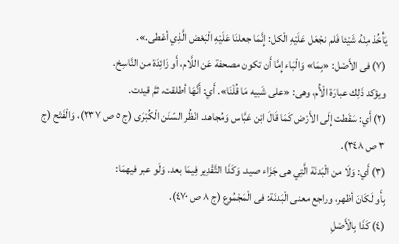يَأْخُذ مِنْهُ شَيْئا فَلم نجْعَل عَلَيْهِ الْكل: إِنَّمَا جعلنَا عَلَيْهِ الْبَعْض الَّذِي أعْطى.».
(٧) فى الأَصْل: «بِمَا» وَالْبَاء إِمَّا أَن تكون مصحفة عَن اللَّام، أَو زَائِدَة من النَّاسِخ.
ويؤكد ذَلِك عبارَة الْأُم، وهى: «على شَبيه مَا قُلْنَا». أَي: أَنَّهَا أطلقت، ثمَّ قيدت.
(٢) أَي: سَقَطت إِلَى الأَرْض كَمَا قَالَ ابْن عَبَّاس وَمُجاهد. انْظُر السّنَن الْكُبْرَى (ج ٥ ص ٢٣٧)، وَالْفَتْح (ج ٣ ص ٣٤٨).
(٣) أَي: وَلَا من الْبَدنَة الَّتِي هى جَزَاء صيد. وَكَذَا التَّقْدِير فِيمَا بعد. وَلَو عبر فيهمَا:
بِأَو لَكَانَ أظهر، وراجع معنى الْبَدنَة: فى الْمَجْمُوع (ج ٨ ص ٤٧٠).
(٤) كَذَا بِالْأَصْلِ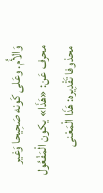وَالأُم. وعَلى كَونه صَحِيحا وَغير محرف عَن: «هَذَا» يكون الْمَفْعُول محذوفا تَقْدِيره: هَذَا الْمَعْنى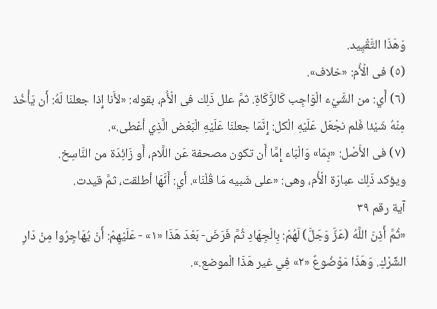وَهَذَا التَّقْيِيد.
(٥) فى الْأُم: «خلاف».
(٦) أَي: من الشَّيْء الْوَاجِب كَالزَّكَاةِ. ثمَّ علل ذَلِك فى الْأُم، بقوله: «لأَنا إِذا جعلنَا لَهُ: أَن يَأْخُذ مِنْهُ شَيْئا فَلم نجْعَل عَلَيْهِ الْكل: إِنَّمَا جعلنَا عَلَيْهِ الْبَعْض الَّذِي أعْطى.».
(٧) فى الأَصْل: «بِمَا» وَالْبَاء إِمَّا أَن تكون مصحفة عَن اللَّام، أَو زَائِدَة من النَّاسِخ.
ويؤكد ذَلِك عبارَة الْأُم، وهى: «على شَبيه مَا قُلْنَا». أَي: أَنَّهَا أطلقت، ثمَّ قيدت.
آية رقم ٣٩
«ثُمَّ أَذِنَ اللَّهُ (عَزَّ وَجَلَّ) لَهُمْ: بِالْجِهَادِ ثُمَّ فَرَضَ- بَعْدَ هَذَا «١» - عَلَيْهِمْ: أَنْ يُهَاجِرُوا مِنْ دَارِ الشِّرْكِ. وَهَذَا مَوْضُوعٌ «٢» فِي غير هَذَا الْموضع.».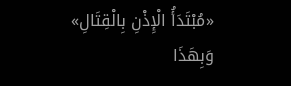«مُبْتَدَأُ الْإِذْنِ بِالْقِتَالِ»
وَبِهَذَا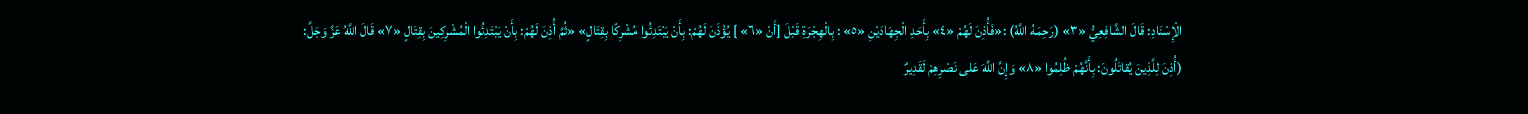الْإِسْنَادِ: قَالَ الشَّافِعِيُّ «٣» (رَحِمَهُ اللَّهُ) :«فَأُذِنَ لَهُمْ «٤» بِأَحَدِ الْجِهَادَيْنِ «٥» : بِالْهِجْرَةِ قَبْلَ [أَنْ «٦» ] يُؤْذَنَ لَهُمْ: بِأَنْ يَبْتَدِئُوا مُشْرِكًا بِقِتَالٍ» «ثُمَّ أُذِنَ لَهُمْ: بِأَنْ يَبْتَدِئُوا الْمُشْرِكِينَ بِقِتَالٍ «٧» قَالَ اللَّهُ عَزَّ وَجَلَّ:
(أُذِنَ لِلَّذِينَ يُقاتَلُونَ: بِأَنَّهُمْ ظُلِمُوا «٨» وَإِنَّ اللَّهَ عَلى نَصْرِهِمْ لَقَدِيرٌ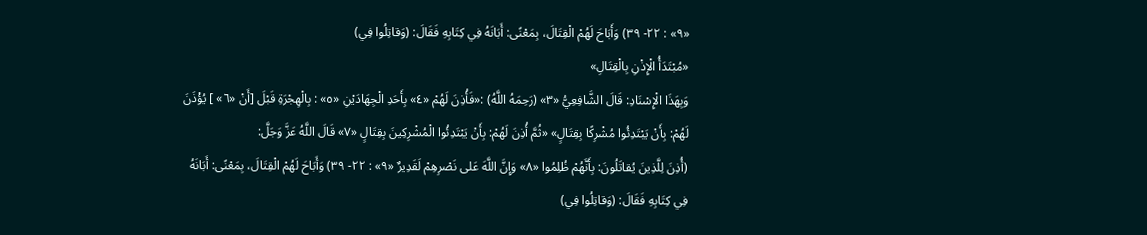«٩» : ٢٢- ٣٩) وَأَبَاحَ لَهُمْ الْقِتَالَ، بِمَعْنًى: أَبَانَهُ فِي كِتَابِهِ فَقَالَ: (وَقاتِلُوا فِي)
«مُبْتَدَأُ الْإِذْنِ بِالْقِتَالِ»
وَبِهَذَا الْإِسْنَادِ: قَالَ الشَّافِعِيُّ «٣» (رَحِمَهُ اللَّهُ) :«فَأُذِنَ لَهُمْ «٤» بِأَحَدِ الْجِهَادَيْنِ «٥» : بِالْهِجْرَةِ قَبْلَ [أَنْ «٦» ] يُؤْذَنَ لَهُمْ: بِأَنْ يَبْتَدِئُوا مُشْرِكًا بِقِتَالٍ» «ثُمَّ أُذِنَ لَهُمْ: بِأَنْ يَبْتَدِئُوا الْمُشْرِكِينَ بِقِتَالٍ «٧» قَالَ اللَّهُ عَزَّ وَجَلَّ:
(أُذِنَ لِلَّذِينَ يُقاتَلُونَ: بِأَنَّهُمْ ظُلِمُوا «٨» وَإِنَّ اللَّهَ عَلى نَصْرِهِمْ لَقَدِيرٌ «٩» : ٢٢- ٣٩) وَأَبَاحَ لَهُمْ الْقِتَالَ، بِمَعْنًى: أَبَانَهُ فِي كِتَابِهِ فَقَالَ: (وَقاتِلُوا فِي)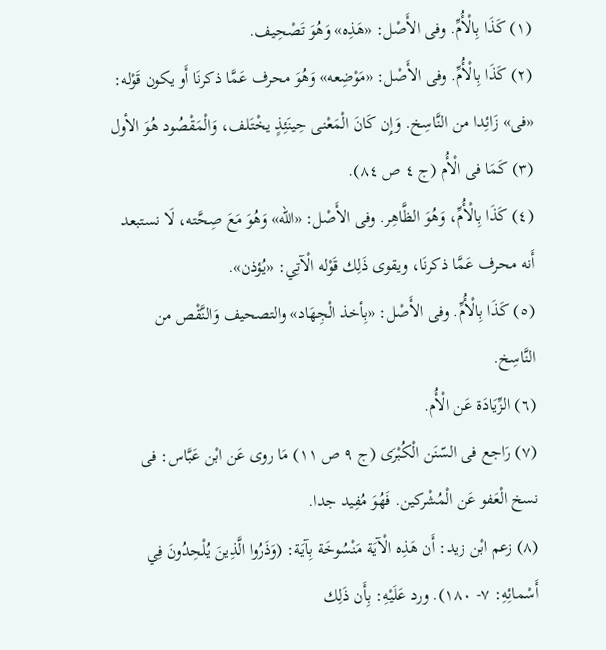(١) كَذَا بِالْأُمِّ. وفى الأَصْل: «هَذِه» وَهُوَ تَصْحِيف.
(٢) كَذَا بِالْأُمِّ. وفى الأَصْل: «مَوْضِعه» وَهُوَ محرف عَمَّا ذكرنَا أَو يكون قَوْله: «فى» زَائِدا من النَّاسِخ. وَإِن كَانَ الْمَعْنى حِينَئِذٍ يخْتَلف، وَالْمَقْصُود هُوَ الأول
(٣) كَمَا فى الْأُم (ج ٤ ص ٨٤).
(٤) كَذَا بِالْأُمِّ، وَهُوَ الظَّاهِر. وفى الأَصْل: «الله» وَهُوَ مَعَ صِحَّته، لَا نستبعد أَنه محرف عَمَّا ذكرنَا، ويقوى ذَلِك قَوْله الْآتِي: «يُؤذن».
(٥) كَذَا بِالْأُمِّ. وفى الأَصْل: «بِأخذ الْجِهَاد» والتصحيف وَالنَّقْص من النَّاسِخ.
(٦) الزِّيَادَة عَن الْأُم.
(٧) رَاجع فى السّنَن الْكُبْرَى (ج ٩ ص ١١) مَا روى عَن ابْن عَبَّاس: فى نسخ الْعَفو عَن الْمُشْركين. فَهُوَ مُفِيد جدا.
(٨) زعم ابْن زيد: أَن هَذِه الْآيَة مَنْسُوخَة بِآيَة: (وَذَرُوا الَّذِينَ يُلْحِدُونَ فِي أَسْمائِهِ: ٧- ١٨٠). ورد عَلَيْهِ: بِأَن ذَلِك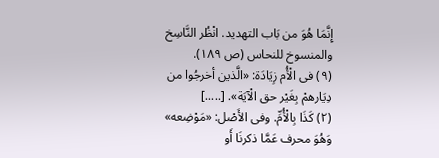إِنَّمَا هُوَ من بَاب التهديد. انْظُر النَّاسِخ والمنسوخ للنحاس (ص ١٨٩).
(٩) فى الْأُم زِيَادَة: «الَّذين أخرجُوا من دِيَارهمْ بِغَيْر حق الْآيَة». [.....]
(٢) كَذَا بِالْأُمِّ. وفى الأَصْل: «مَوْضِعه» وَهُوَ محرف عَمَّا ذكرنَا أَو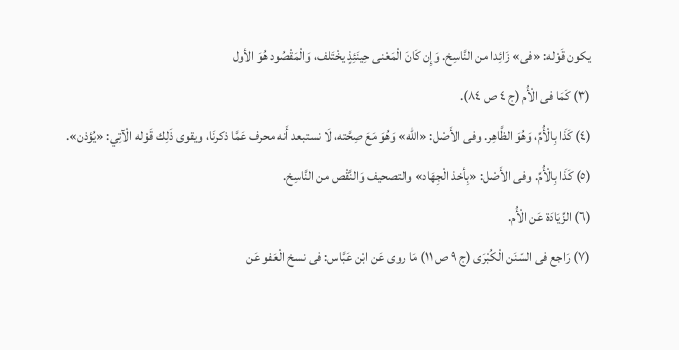يكون قَوْله: «فى» زَائِدا من النَّاسِخ. وَإِن كَانَ الْمَعْنى حِينَئِذٍ يخْتَلف، وَالْمَقْصُود هُوَ الأول
(٣) كَمَا فى الْأُم (ج ٤ ص ٨٤).
(٤) كَذَا بِالْأُمِّ، وَهُوَ الظَّاهِر. وفى الأَصْل: «الله» وَهُوَ مَعَ صِحَّته، لَا نستبعد أَنه محرف عَمَّا ذكرنَا، ويقوى ذَلِك قَوْله الْآتِي: «يُؤذن».
(٥) كَذَا بِالْأُمِّ. وفى الأَصْل: «بِأخذ الْجِهَاد» والتصحيف وَالنَّقْص من النَّاسِخ.
(٦) الزِّيَادَة عَن الْأُم.
(٧) رَاجع فى السّنَن الْكُبْرَى (ج ٩ ص ١١) مَا روى عَن ابْن عَبَّاس: فى نسخ الْعَفو عَن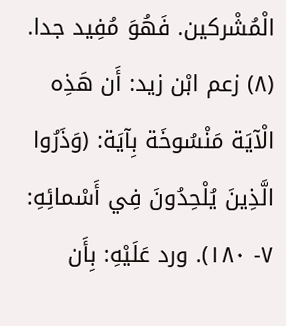الْمُشْركين. فَهُوَ مُفِيد جدا.
(٨) زعم ابْن زيد: أَن هَذِه الْآيَة مَنْسُوخَة بِآيَة: (وَذَرُوا الَّذِينَ يُلْحِدُونَ فِي أَسْمائِهِ: ٧- ١٨٠). ورد عَلَيْهِ: بِأَن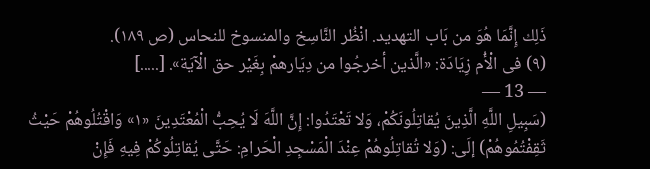ذَلِك إِنَّمَا هُوَ من بَاب التهديد. انْظُر النَّاسِخ والمنسوخ للنحاس (ص ١٨٩).
(٩) فى الْأُم زِيَادَة: «الَّذين أخرجُوا من دِيَارهمْ بِغَيْر حق الْآيَة». [.....]
— 13 —
(سَبِيلِ اللَّهِ الَّذِينَ يُقاتِلُونَكُمْ، وَلا تَعْتَدُوا: إِنَّ اللَّهَ لَا يُحِبُّ الْمُعْتَدِينَ «١» وَاقْتُلُوهُمْ حَيْثُ ثَقِفْتُمُوهُمْ) إلَى: (وَلا تُقاتِلُوهُمْ عِنْدَ الْمَسْجِدِ الْحَرامِ: حَتَّى يُقاتِلُوكُمْ فِيهِ فَإِنْ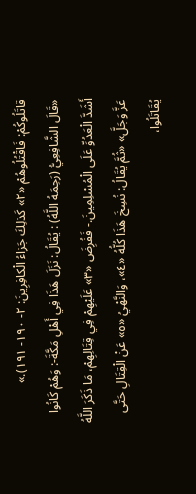قاتَلُوكُمْ: فَاقْتُلُوهُمْ «٢» كَذلِكَ جَزاءُ الْكافِرِينَ: ٢- ١٩٠- ١٩١).»
«قَالَ الشَّافِعِيُّ (رَحِمَهُ اللَّهُ) : يُقَالُ: نَزَلَ هَذَا فِي أَهْلِ مَكَّةَ-: وَهُمْ كَانُوا أَشَدَّ الْعَدُوِّ عَلَى الْمُسْلِمِينَ.- فَفُرِضَ «٣» عَلَيْهِمْ فِي قِتَالِهِمْ، مَا ذَكَرَ اللَّهُ عَزَّ وَجَلَّ» «ثُمَّ يُقَالُ: نُسِخَ هَذَا كُلُّهُ «٤»، وَالنَّهْيُ «٥» عَنْ الْقِتَالِ حَتَّى يُقَاتَلُوا،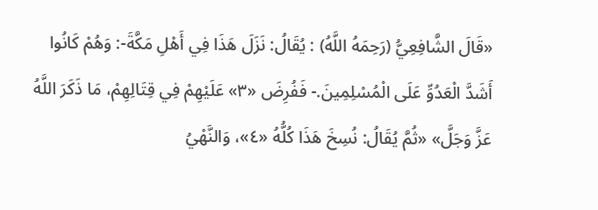«قَالَ الشَّافِعِيُّ (رَحِمَهُ اللَّهُ) : يُقَالُ: نَزَلَ هَذَا فِي أَهْلِ مَكَّةَ-: وَهُمْ كَانُوا أَشَدَّ الْعَدُوِّ عَلَى الْمُسْلِمِينَ.- فَفُرِضَ «٣» عَلَيْهِمْ فِي قِتَالِهِمْ، مَا ذَكَرَ اللَّهُ عَزَّ وَجَلَّ» «ثُمَّ يُقَالُ: نُسِخَ هَذَا كُلُّهُ «٤»، وَالنَّهْيُ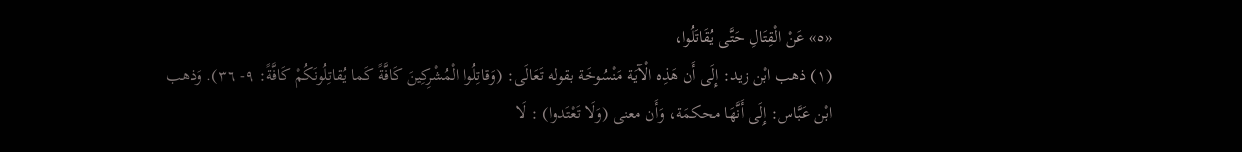«٥» عَنْ الْقِتَالِ حَتَّى يُقَاتَلُوا،
(١) ذهب ابْن زيد: إِلَى أَن هَذِه الْآيَة مَنْسُوخَة بقوله تَعَالَى: (وَقاتِلُوا الْمُشْرِكِينَ كَافَّةً كَما يُقاتِلُونَكُمْ كَافَّةً: ٩- ٣٦). وَذهب ابْن عَبَّاس: إِلَى أَنَّهَا محكمَة، وَأَن معنى (وَلَا تَعْتَدوا) : لَا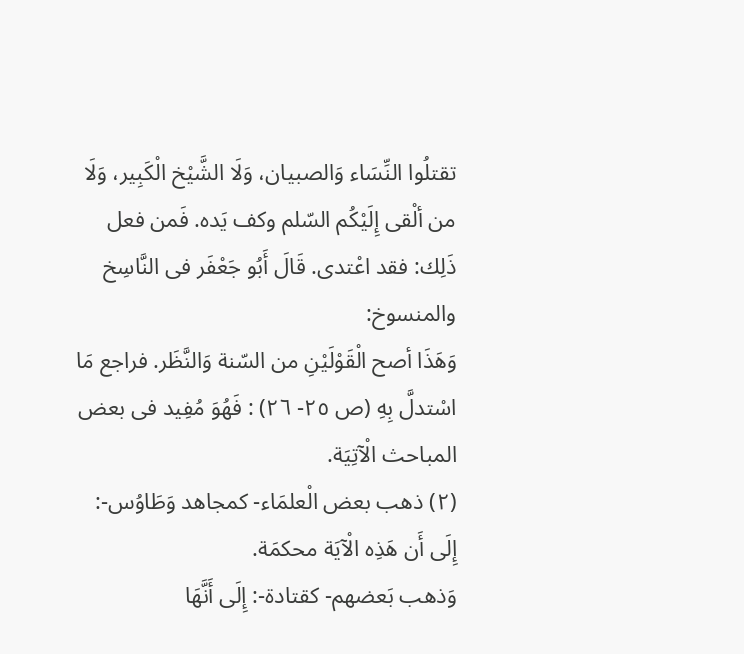تقتلُوا النِّسَاء وَالصبيان، وَلَا الشَّيْخ الْكَبِير، وَلَا من ألْقى إِلَيْكُم السّلم وكف يَده. فَمن فعل ذَلِك: فقد اعْتدى. قَالَ أَبُو جَعْفَر فى النَّاسِخ والمنسوخ:
وَهَذَا أصح الْقَوْلَيْنِ من السّنة وَالنَّظَر. فراجع مَا اسْتدلَّ بِهِ (ص ٢٥- ٢٦) : فَهُوَ مُفِيد فى بعض المباحث الْآتِيَة.
(٢) ذهب بعض الْعلمَاء- كمجاهد وَطَاوُس-: إِلَى أَن هَذِه الْآيَة محكمَة.
وَذهب بَعضهم- كقتادة-: إِلَى أَنَّهَا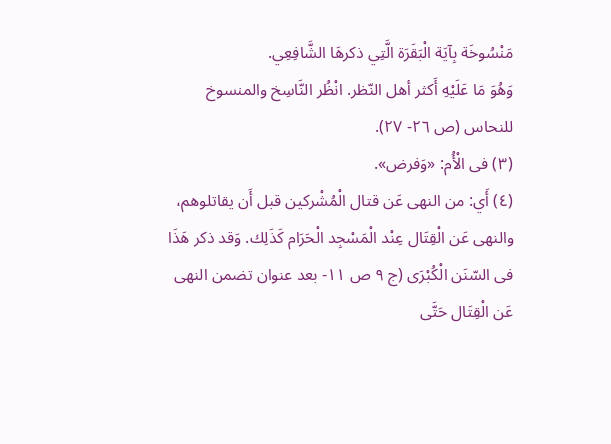مَنْسُوخَة بِآيَة الْبَقَرَة الَّتِي ذكرهَا الشَّافِعِي.
وَهُوَ مَا عَلَيْهِ أَكثر أهل النّظر. انْظُر النَّاسِخ والمنسوخ للنحاس (ص ٢٦- ٢٧).
(٣) فى الْأُم: «وَفرض».
(٤) أَي: من النهى عَن قتال الْمُشْركين قبل أَن يقاتلوهم، والنهى عَن الْقِتَال عِنْد الْمَسْجِد الْحَرَام كَذَلِك. وَقد ذكر هَذَا فى السّنَن الْكُبْرَى (ج ٩ ص ١١- بعد عنوان تضمن النهى عَن الْقِتَال حَتَّى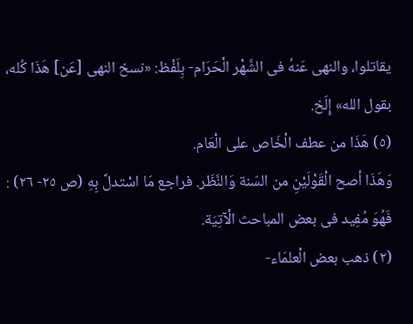يقاتلوا، والنهى عَنهُ فى الشَّهْر الْحَرَام- بِلَفْظ: «نسخ النهى [عَن] هَذَا كُله، بقول الله» إِلَخ.
(٥) هَذَا من عطف الْخَاص على الْعَام.
وَهَذَا أصح الْقَوْلَيْنِ من السّنة وَالنَّظَر. فراجع مَا اسْتدلَّ بِهِ (ص ٢٥- ٢٦) : فَهُوَ مُفِيد فى بعض المباحث الْآتِيَة.
(٢) ذهب بعض الْعلمَاء-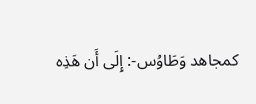كمجاهد وَطَاوُس-: إِلَى أَن هَذِه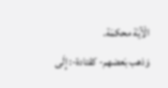الْآيَة محكمَة.
وَذهب بَعضهم- كقتادة-: إِلَى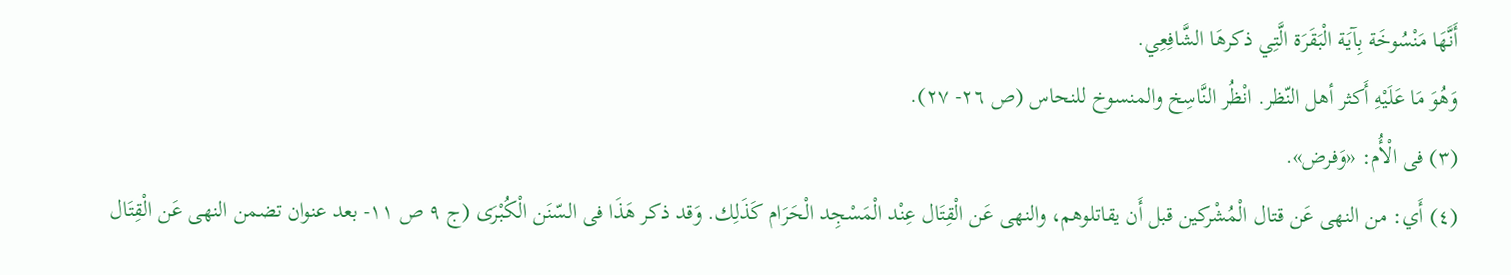أَنَّهَا مَنْسُوخَة بِآيَة الْبَقَرَة الَّتِي ذكرهَا الشَّافِعِي.
وَهُوَ مَا عَلَيْهِ أَكثر أهل النّظر. انْظُر النَّاسِخ والمنسوخ للنحاس (ص ٢٦- ٢٧).
(٣) فى الْأُم: «وَفرض».
(٤) أَي: من النهى عَن قتال الْمُشْركين قبل أَن يقاتلوهم، والنهى عَن الْقِتَال عِنْد الْمَسْجِد الْحَرَام كَذَلِك. وَقد ذكر هَذَا فى السّنَن الْكُبْرَى (ج ٩ ص ١١- بعد عنوان تضمن النهى عَن الْقِتَال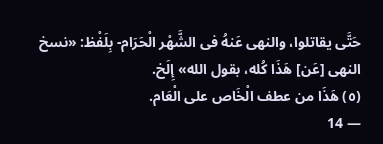حَتَّى يقاتلوا، والنهى عَنهُ فى الشَّهْر الْحَرَام- بِلَفْظ: «نسخ النهى [عَن] هَذَا كُله، بقول الله» إِلَخ.
(٥) هَذَا من عطف الْخَاص على الْعَام.
— 14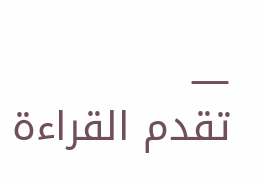—
تقدم القراءة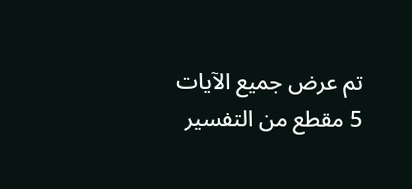تم عرض جميع الآيات
5 مقطع من التفسير